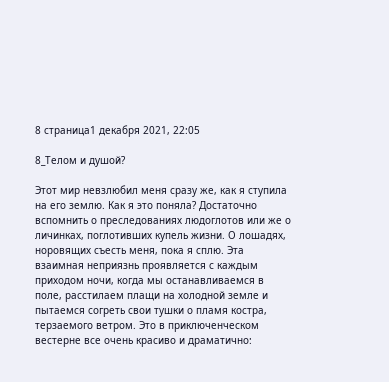8 страница1 декабря 2021, 22:05

8_Телом и душой?

Этот мир невзлюбил меня сразу же, как я ступила на его землю. Как я это поняла? Достаточно вспомнить о преследованиях людоглотов или же о личинках, поглотивших купель жизни. О лошадях, норовящих съесть меня, пока я сплю. Эта взаимная неприязнь проявляется с каждым приходом ночи, когда мы останавливаемся в поле, расстилаем плащи на холодной земле и пытаемся согреть свои тушки о пламя костра, терзаемого ветром. Это в приключенческом вестерне все очень красиво и драматично: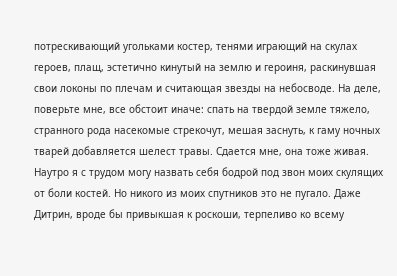потрескивающий угольками костер, тенями играющий на скулах героев, плащ, эстетично кинутый на землю и героиня, раскинувшая свои локоны по плечам и считающая звезды на небосводе. На деле, поверьте мне, все обстоит иначе: спать на твердой земле тяжело, странного рода насекомые стрекочут, мешая заснуть, к гаму ночных тварей добавляется шелест травы. Сдается мне, она тоже живая. Наутро я с трудом могу назвать себя бодрой под звон моих скулящих от боли костей. Но никого из моих спутников это не пугало. Даже Дитрин, вроде бы привыкшая к роскоши, терпеливо ко всему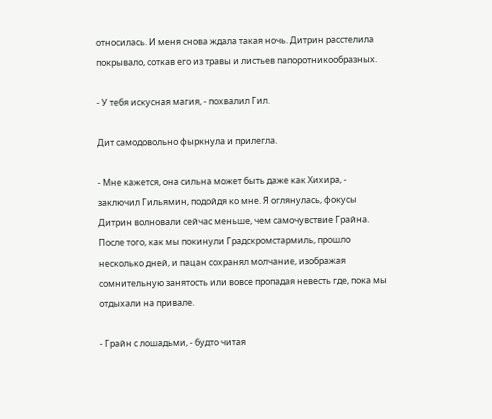относилась. И меня снова ждала такая ночь. Дитрин расстелила покрывало, соткав его из травы и листьев папоротникообразных.

- У тебя искусная магия, - похвалил Гил.

Дит самодовольно фыркнула и прилегла.

- Мне кажется, она сильна может быть даже как Хихира, - заключил Гильямин, подойдя ко мне. Я оглянулась, фокусы Дитрин волновали сейчас меньше, чем самочувствие Грайна. После того, как мы покинули Градскромстармиль, прошло несколько дней, и пацан сохранял молчание, изображая сомнительную занятость или вовсе пропадая невесть где, пока мы отдыхали на привале.

- Грайн с лошадьми, - будто читая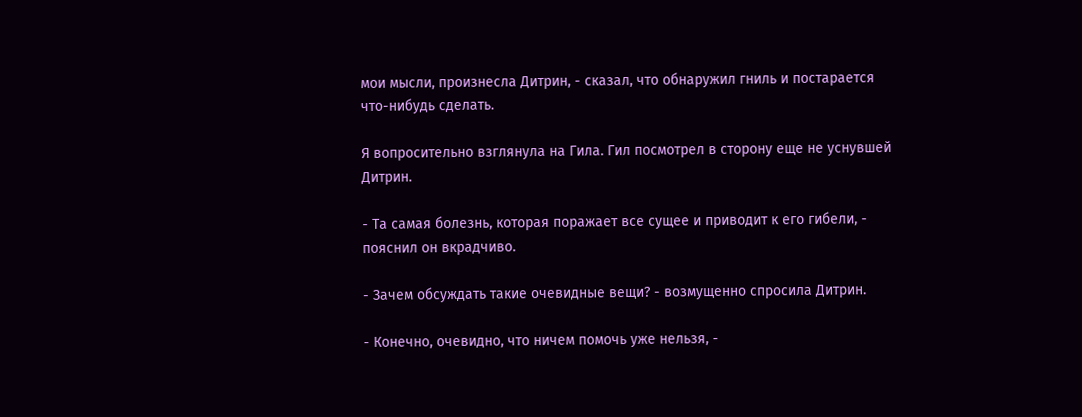мои мысли, произнесла Дитрин, - сказал, что обнаружил гниль и постарается что-нибудь сделать.

Я вопросительно взглянула на Гила. Гил посмотрел в сторону еще не уснувшей Дитрин.

- Та самая болезнь, которая поражает все сущее и приводит к его гибели, - пояснил он вкрадчиво.

- Зачем обсуждать такие очевидные вещи? - возмущенно спросила Дитрин.

- Конечно, очевидно, что ничем помочь уже нельзя, -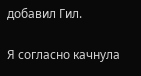добавил Гил.

Я согласно качнула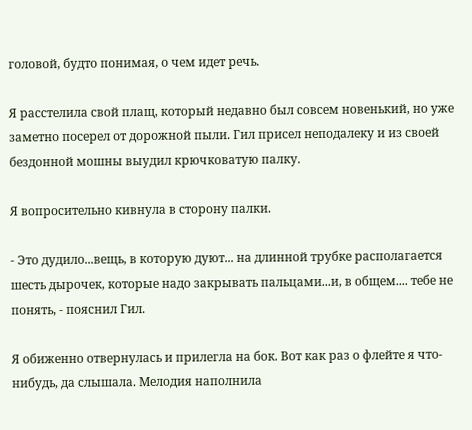головой, будто понимая, о чем идет речь.

Я расстелила свой плащ, который недавно был совсем новенький, но уже заметно посерел от дорожной пыли. Гил присел неподалеку и из своей бездонной мошны выудил крючковатую палку.

Я вопросительно кивнула в сторону палки.

- Это дудило...вещь, в которую дуют... на длинной трубке располагается шесть дырочек, которые надо закрывать пальцами...и, в общем.... тебе не понять, - пояснил Гил.

Я обиженно отвернулась и прилегла на бок. Вот как раз о флейте я что-нибудь, да слышала. Мелодия наполнила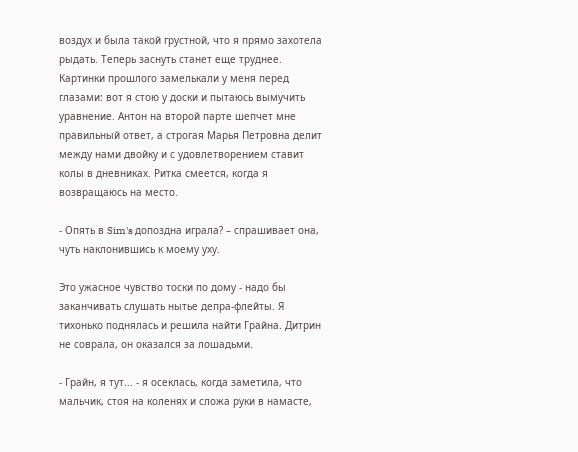воздух и была такой грустной, что я прямо захотела рыдать. Теперь заснуть станет еще труднее. Картинки прошлого замелькали у меня перед глазами: вот я стою у доски и пытаюсь вымучить уравнение. Антон на второй парте шепчет мне правильный ответ, а строгая Марья Петровна делит между нами двойку и с удовлетворением ставит колы в дневниках. Ритка смеется, когда я возвращаюсь на место.

- Опять в Sim's допоздна играла? – спрашивает она, чуть наклонившись к моему уху.

Это ужасное чувство тоски по дому - надо бы заканчивать слушать нытье депра-флейты. Я тихонько поднялась и решила найти Грайна. Дитрин не соврала, он оказался за лошадьми.

- Грайн, я тут... - я осеклась, когда заметила, что мальчик, стоя на коленях и сложа руки в намасте,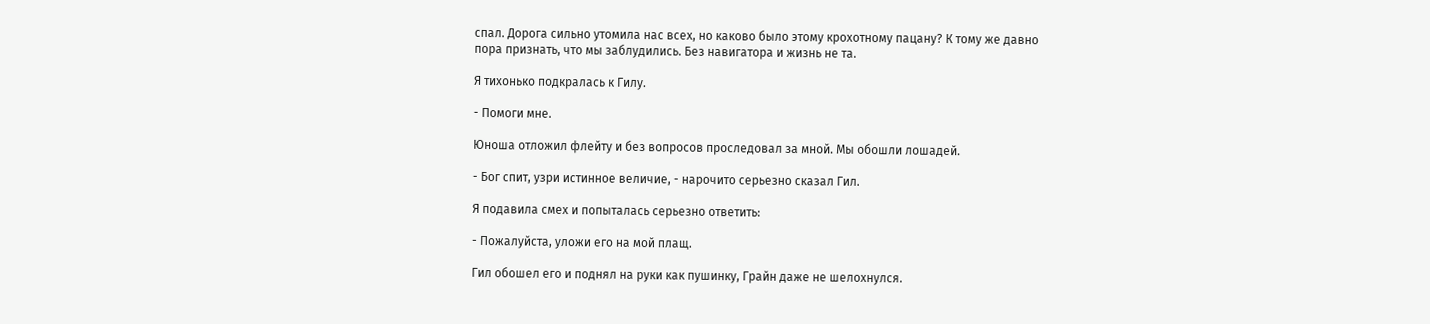спал. Дорога сильно утомила нас всех, но каково было этому крохотному пацану? К тому же давно пора признать, что мы заблудились. Без навигатора и жизнь не та.

Я тихонько подкралась к Гилу.

- Помоги мне.

Юноша отложил флейту и без вопросов проследовал за мной. Мы обошли лошадей.

- Бог спит, узри истинное величие, - нарочито серьезно сказал Гил.

Я подавила смех и попыталась серьезно ответить:

- Пожалуйста, уложи его на мой плащ.

Гил обошел его и поднял на руки как пушинку, Грайн даже не шелохнулся.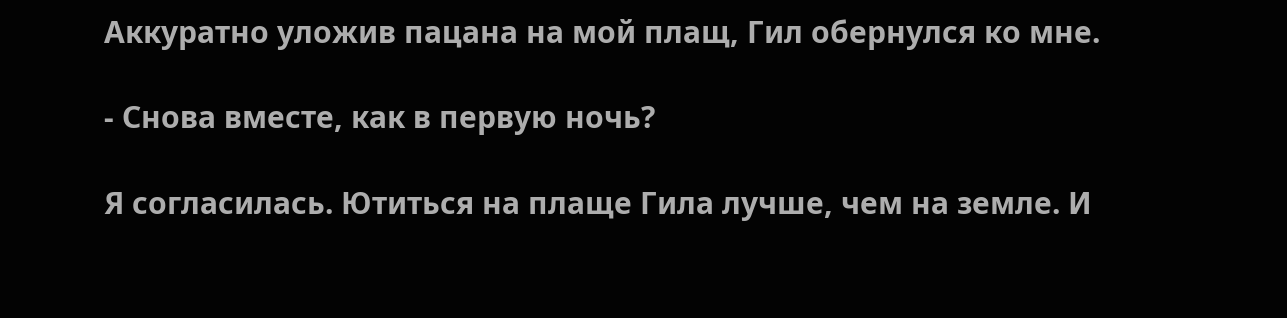Аккуратно уложив пацана на мой плащ, Гил обернулся ко мне.

- Снова вместе, как в первую ночь?

Я согласилась. Ютиться на плаще Гила лучше, чем на земле. И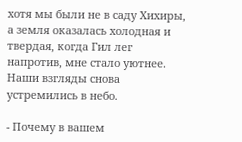хотя мы были не в саду Хихиры, а земля оказалась холодная и твердая, когда Гил лег напротив, мне стало уютнее. Наши взгляды снова устремились в небо.

- Почему в вашем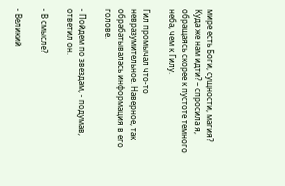мире есть Боги, сущности, магия? Куда же нам идти? – спросила я, обращаясь скорее к пустоте темного неба, чем к Гилу.

Гил промычал что-то невразумительное. Наверное, так обрабатывалась информация в его голове.

- Пойдем по звездам, - подумав, ответил он.

- В смысле?

- Великий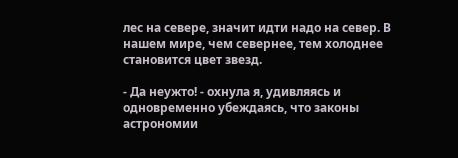лес на севере, значит идти надо на север. В нашем мире, чем севернее, тем холоднее становится цвет звезд.

- Да неужто! - охнула я, удивляясь и одновременно убеждаясь, что законы астрономии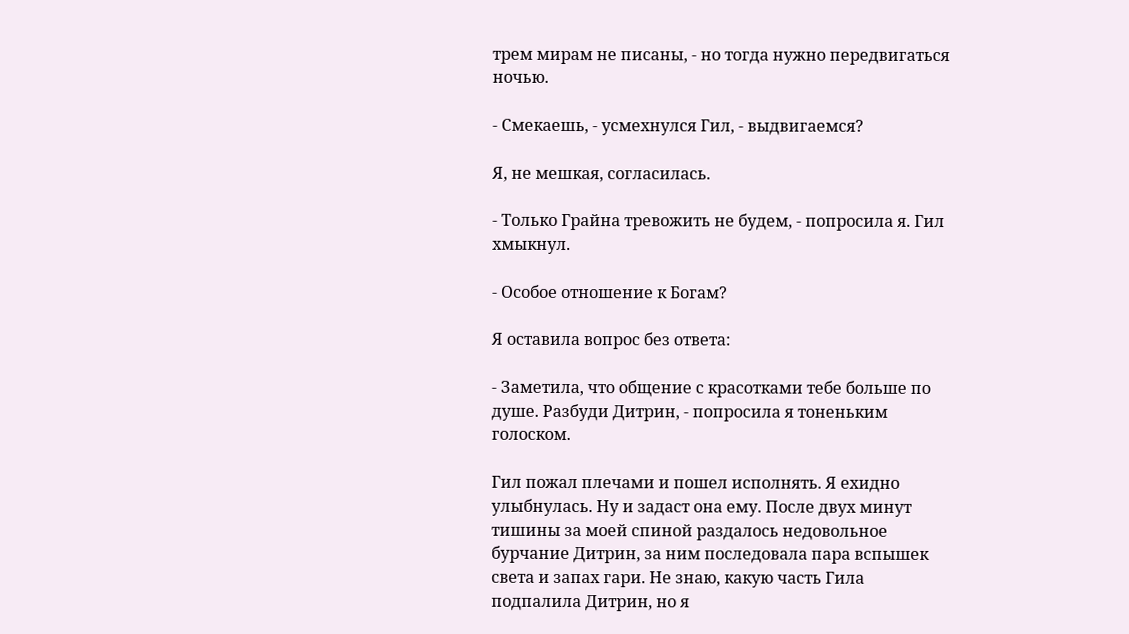трем мирам не писаны, - но тогда нужно передвигаться ночью.

- Смекаешь, - усмехнулся Гил, - выдвигаемся?

Я, не мешкая, согласилась.

- Только Грайна тревожить не будем, - попросила я. Гил хмыкнул.

- Особое отношение к Богам?

Я оставила вопрос без ответа:

- Заметила, что общение с красотками тебе больше по душе. Разбуди Дитрин, - попросила я тоненьким голоском.

Гил пожал плечами и пошел исполнять. Я ехидно улыбнулась. Ну и задаст она ему. После двух минут тишины за моей спиной раздалось недовольное бурчание Дитрин, за ним последовала пара вспышек света и запах гари. Не знаю, какую часть Гила подпалила Дитрин, но я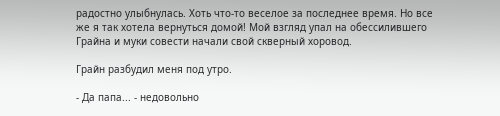радостно улыбнулась. Хоть что-то веселое за последнее время. Но все же я так хотела вернуться домой! Мой взгляд упал на обессилившего Грайна и муки совести начали свой скверный хоровод.

Грайн разбудил меня под утро.

- Да папа... - недовольно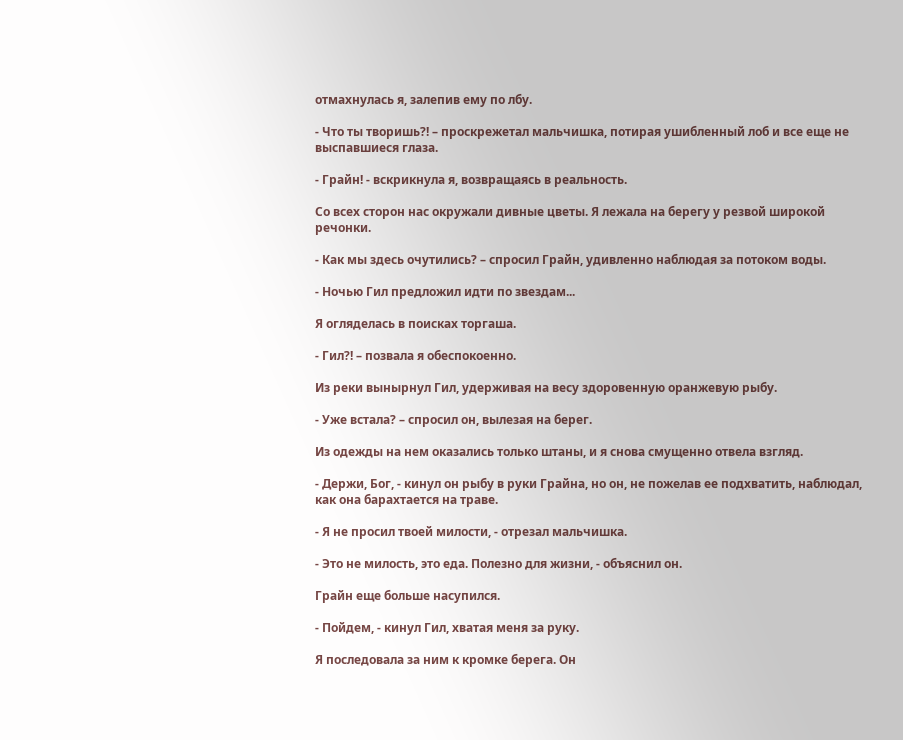отмахнулась я, залепив ему по лбу.

- Что ты творишь?! – проскрежетал мальчишка, потирая ушибленный лоб и все еще не выспавшиеся глаза.

- Грайн! - вскрикнула я, возвращаясь в реальность.

Со всех сторон нас окружали дивные цветы. Я лежала на берегу у резвой широкой речонки.

- Как мы здесь очутились? – спросил Грайн, удивленно наблюдая за потоком воды.

- Ночью Гил предложил идти по звездам...

Я огляделась в поисках торгаша.

- Гил?! – позвала я обеспокоенно.

Из реки вынырнул Гил, удерживая на весу здоровенную оранжевую рыбу.

- Уже встала? – спросил он, вылезая на берег.

Из одежды на нем оказались только штаны, и я снова смущенно отвела взгляд.

- Держи, Бог, - кинул он рыбу в руки Грайна, но он, не пожелав ее подхватить, наблюдал, как она барахтается на траве.

- Я не просил твоей милости, - отрезал мальчишка.

- Это не милость, это еда. Полезно для жизни, - объяснил он.

Грайн еще больше насупился.

- Пойдем, - кинул Гил, хватая меня за руку.

Я последовала за ним к кромке берега. Он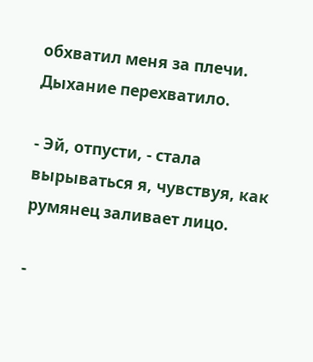обхватил меня за плечи. Дыхание перехватило.

- Эй, отпусти, - стала вырываться я, чувствуя, как румянец заливает лицо.

-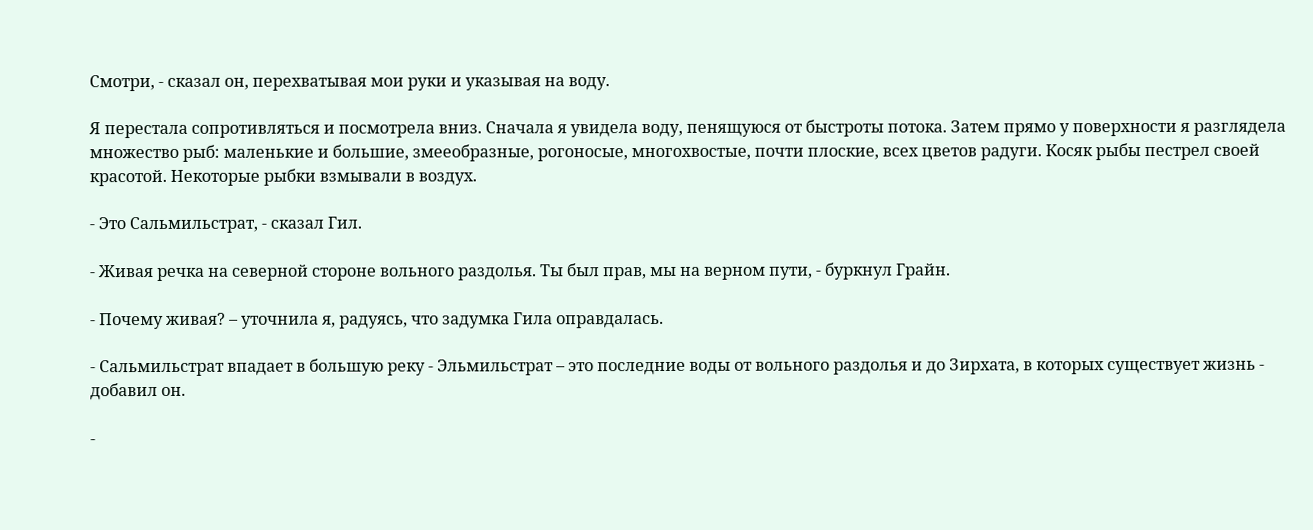Смотри, - сказал он, перехватывая мои руки и указывая на воду.

Я перестала сопротивляться и посмотрела вниз. Сначала я увидела воду, пенящуюся от быстроты потока. Затем прямо у поверхности я разглядела множество рыб: маленькие и большие, змееобразные, рогоносые, многохвостые, почти плоские, всех цветов радуги. Косяк рыбы пестрел своей красотой. Некоторые рыбки взмывали в воздух.

- Это Сальмильстрат, - сказал Гил.

- Живая речка на северной стороне вольного раздолья. Ты был прав, мы на верном пути, - буркнул Грайн.

- Почему живая? – уточнила я, радуясь, что задумка Гила оправдалась.

- Сальмильстрат впадает в большую реку - Эльмильстрат – это последние воды от вольного раздолья и до Зирхата, в которых существует жизнь - добавил он.

-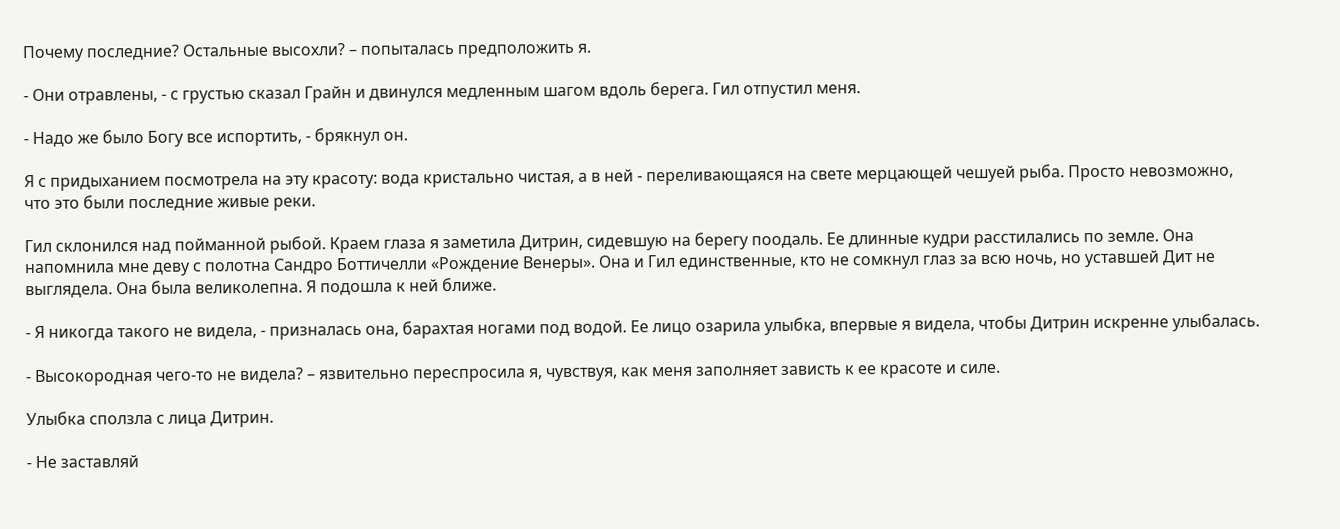Почему последние? Остальные высохли? – попыталась предположить я.

- Они отравлены, - с грустью сказал Грайн и двинулся медленным шагом вдоль берега. Гил отпустил меня.

- Надо же было Богу все испортить, - брякнул он.

Я с придыханием посмотрела на эту красоту: вода кристально чистая, а в ней - переливающаяся на свете мерцающей чешуей рыба. Просто невозможно, что это были последние живые реки.

Гил склонился над пойманной рыбой. Краем глаза я заметила Дитрин, сидевшую на берегу поодаль. Ее длинные кудри расстилались по земле. Она напомнила мне деву с полотна Сандро Боттичелли «Рождение Венеры». Она и Гил единственные, кто не сомкнул глаз за всю ночь, но уставшей Дит не выглядела. Она была великолепна. Я подошла к ней ближе.

- Я никогда такого не видела, - призналась она, барахтая ногами под водой. Ее лицо озарила улыбка, впервые я видела, чтобы Дитрин искренне улыбалась.

- Высокородная чего-то не видела? – язвительно переспросила я, чувствуя, как меня заполняет зависть к ее красоте и силе.

Улыбка сползла с лица Дитрин.

- Не заставляй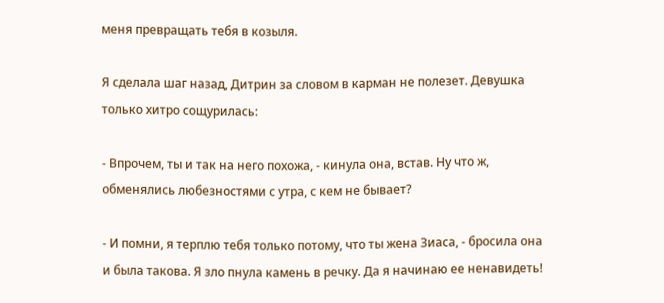меня превращать тебя в козыля.

Я сделала шаг назад, Дитрин за словом в карман не полезет. Девушка только хитро сощурилась:

- Впрочем, ты и так на него похожа, - кинула она, встав. Ну что ж, обменялись любезностями с утра, с кем не бывает?

- И помни, я терплю тебя только потому, что ты жена Зиаса, - бросила она и была такова. Я зло пнула камень в речку. Да я начинаю ее ненавидеть!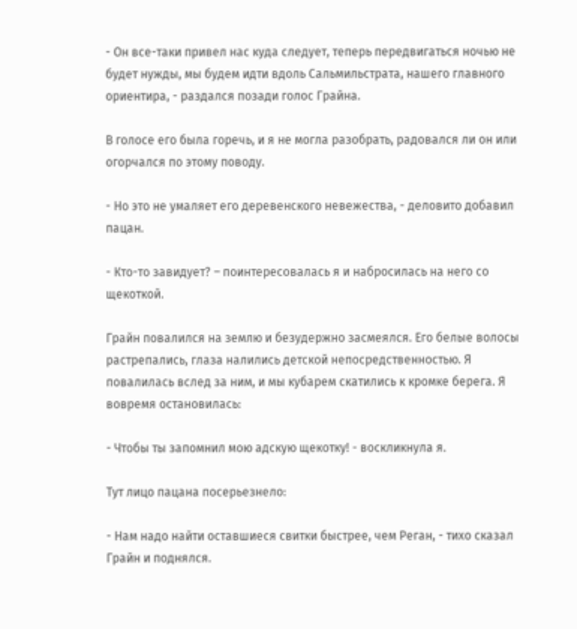- Он все-таки привел нас куда следует, теперь передвигаться ночью не будет нужды, мы будем идти вдоль Сальмильстрата, нашего главного ориентира, - раздался позади голос Грайна.

В голосе его была горечь, и я не могла разобрать, радовался ли он или огорчался по этому поводу.

- Но это не умаляет его деревенского невежества, - деловито добавил пацан.

- Кто-то завидует? – поинтересовалась я и набросилась на него со щекоткой.

Грайн повалился на землю и безудержно засмеялся. Его белые волосы растрепались, глаза налились детской непосредственностью. Я повалилась вслед за ним, и мы кубарем скатились к кромке берега. Я вовремя остановилась:

- Чтобы ты запомнил мою адскую щекотку! - воскликнула я.

Тут лицо пацана посерьезнело:

- Нам надо найти оставшиеся свитки быстрее, чем Реган, - тихо сказал Грайн и поднялся.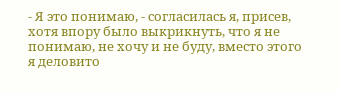- Я это понимаю, - согласилась я, присев, хотя впору было выкрикнуть, что я не понимаю, не хочу и не буду, вместо этого я деловито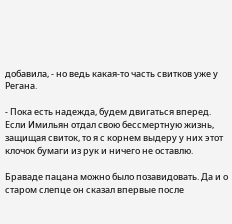добавила, - но ведь какая-то часть свитков уже у Регана.

- Пока есть надежда, будем двигаться вперед. Если Имильян отдал свою бессмертную жизнь, защищая свиток, то я с корнем выдеру у них этот клочок бумаги из рук и ничего не оставлю.

Браваде пацана можно было позавидовать. Да и о старом слепце он сказал впервые после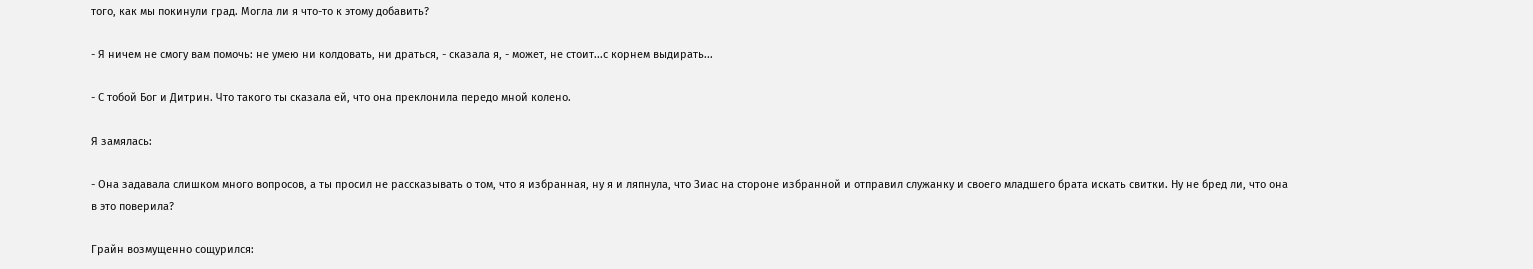того, как мы покинули град. Могла ли я что-то к этому добавить?

- Я ничем не смогу вам помочь: не умею ни колдовать, ни драться, - сказала я, - может, не стоит...с корнем выдирать...

- С тобой Бог и Дитрин. Что такого ты сказала ей, что она преклонила передо мной колено.

Я замялась:

- Она задавала слишком много вопросов, а ты просил не рассказывать о том, что я избранная, ну я и ляпнула, что Зиас на стороне избранной и отправил служанку и своего младшего брата искать свитки. Ну не бред ли, что она в это поверила?

Грайн возмущенно сощурился: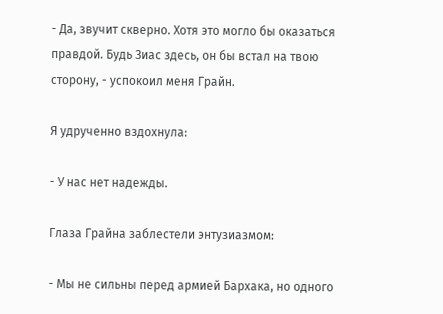- Да, звучит скверно. Хотя это могло бы оказаться правдой. Будь Зиас здесь, он бы встал на твою сторону, - успокоил меня Грайн.

Я удрученно вздохнула:

- У нас нет надежды.

Глаза Грайна заблестели энтузиазмом:

- Мы не сильны перед армией Бархака, но одного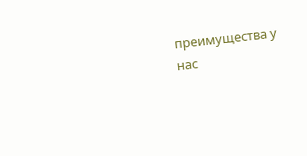преимущества у нас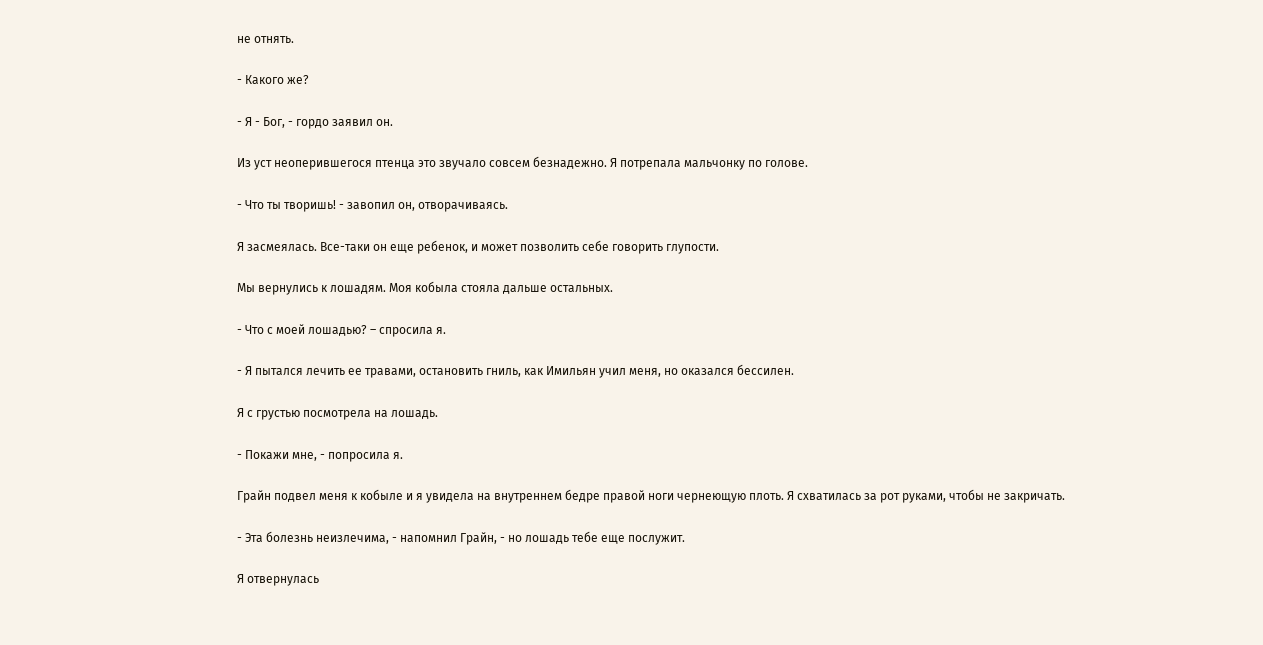не отнять.

- Какого же?

- Я - Бог, - гордо заявил он.

Из уст неоперившегося птенца это звучало совсем безнадежно. Я потрепала мальчонку по голове.

- Что ты творишь! - завопил он, отворачиваясь.

Я засмеялась. Все-таки он еще ребенок, и может позволить себе говорить глупости.

Мы вернулись к лошадям. Моя кобыла стояла дальше остальных.

- Что с моей лошадью? – спросила я.

- Я пытался лечить ее травами, остановить гниль, как Имильян учил меня, но оказался бессилен.

Я с грустью посмотрела на лошадь.

- Покажи мне, - попросила я.

Грайн подвел меня к кобыле и я увидела на внутреннем бедре правой ноги чернеющую плоть. Я схватилась за рот руками, чтобы не закричать.

- Эта болезнь неизлечима, - напомнил Грайн, - но лошадь тебе еще послужит.

Я отвернулась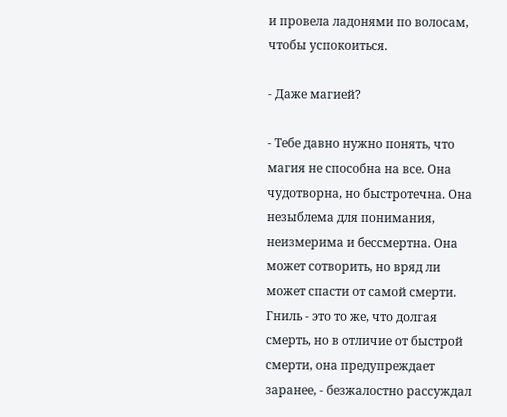и провела ладонями по волосам, чтобы успокоиться.

- Даже магией?

- Тебе давно нужно понять, что магия не способна на все. Она чудотворна, но быстротечна. Она незыблема для понимания, неизмерима и бессмертна. Она может сотворить, но вряд ли может спасти от самой смерти. Гниль - это то же, что долгая смерть, но в отличие от быстрой смерти, она предупреждает заранее, - безжалостно рассуждал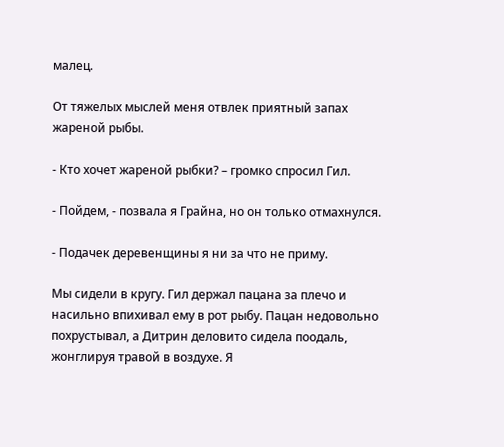малец.

От тяжелых мыслей меня отвлек приятный запах жареной рыбы.

- Кто хочет жареной рыбки? – громко спросил Гил.

- Пойдем, - позвала я Грайна, но он только отмахнулся.

- Подачек деревенщины я ни за что не приму.

Мы сидели в кругу. Гил держал пацана за плечо и насильно впихивал ему в рот рыбу. Пацан недовольно похрустывал, а Дитрин деловито сидела поодаль, жонглируя травой в воздухе. Я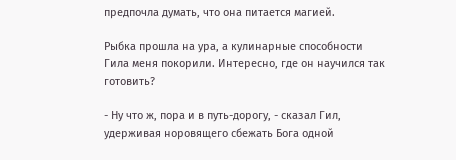предпочла думать, что она питается магией.

Рыбка прошла на ура, а кулинарные способности Гила меня покорили. Интересно, где он научился так готовить?

- Ну что ж, пора и в путь-дорогу, - сказал Гил, удерживая норовящего сбежать Бога одной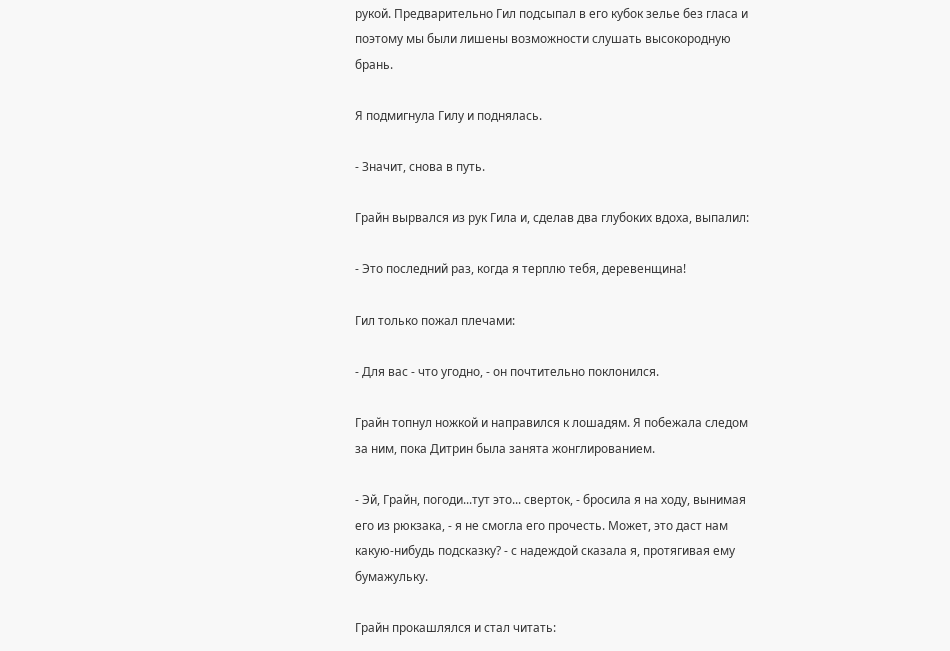рукой. Предварительно Гил подсыпал в его кубок зелье без гласа и поэтому мы были лишены возможности слушать высокородную брань.

Я подмигнула Гилу и поднялась.

- Значит, снова в путь.

Грайн вырвался из рук Гила и, сделав два глубоких вдоха, выпалил:

- Это последний раз, когда я терплю тебя, деревенщина!

Гил только пожал плечами:

- Для вас - что угодно, - он почтительно поклонился.

Грайн топнул ножкой и направился к лошадям. Я побежала следом за ним, пока Дитрин была занята жонглированием.

- Эй, Грайн, погоди...тут это... сверток, - бросила я на ходу, вынимая его из рюкзака, - я не смогла его прочесть. Может, это даст нам какую-нибудь подсказку? - с надеждой сказала я, протягивая ему бумажульку.

Грайн прокашлялся и стал читать: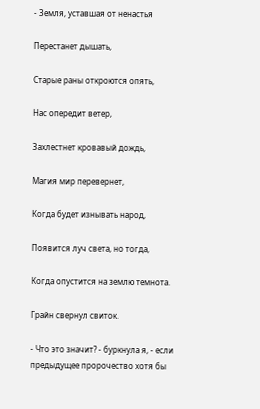- Земля, уставшая от ненастья

Перестанет дышать,

Старые раны откроются опять,

Нас опередит ветер,

Захлестнет кровавый дождь,

Магия мир перевернет,

Когда будет изнывать народ,

Появится луч света, но тогда,

Когда опустится на землю темнота.

Грайн свернул свиток.

- Что это значит? - буркнула я, - если предыдущее пророчество хотя бы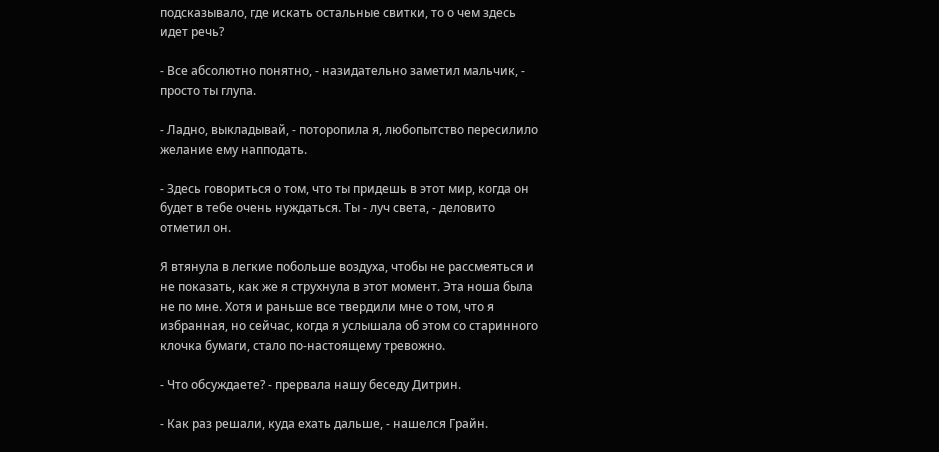подсказывало, где искать остальные свитки, то о чем здесь идет речь?

- Все абсолютно понятно, - назидательно заметил мальчик, - просто ты глупа.

- Ладно, выкладывай, - поторопила я, любопытство пересилило желание ему напподать.

- Здесь говориться о том, что ты придешь в этот мир, когда он будет в тебе очень нуждаться. Ты - луч света, - деловито отметил он.

Я втянула в легкие побольше воздуха, чтобы не рассмеяться и не показать, как же я струхнула в этот момент. Эта ноша была не по мне. Хотя и раньше все твердили мне о том, что я избранная, но сейчас, когда я услышала об этом со старинного клочка бумаги, стало по-настоящему тревожно.

- Что обсуждаете? - прервала нашу беседу Дитрин.

- Как раз решали, куда ехать дальше, - нашелся Грайн.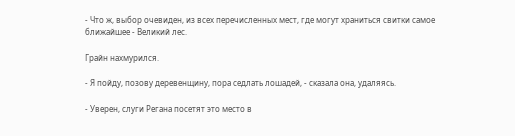- Что ж, выбор очевиден, из всех перечисленных мест, где могут храниться свитки самое ближайшее - Великий лес.

Грайн нахмурился.

- Я пойду, позову деревенщину, пора седлать лошадей, - сказала она, удаляясь.

- Уверен, слуги Регана посетят это место в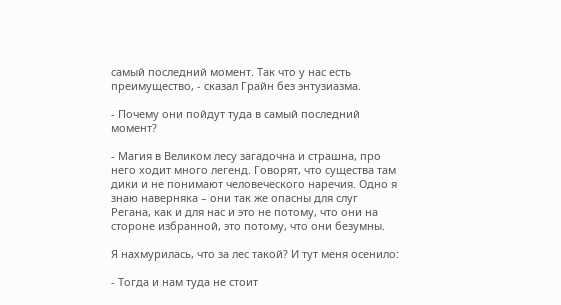самый последний момент. Так что у нас есть преимущество, - сказал Грайн без энтузиазма.

- Почему они пойдут туда в самый последний момент?

- Магия в Великом лесу загадочна и страшна, про него ходит много легенд. Говорят, что существа там дики и не понимают человеческого наречия. Одно я знаю наверняка – они так же опасны для слуг Регана, как и для нас и это не потому, что они на стороне избранной, это потому, что они безумны.

Я нахмурилась, что за лес такой? И тут меня осенило:

- Тогда и нам туда не стоит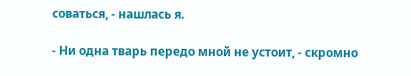соваться, - нашлась я.

- Ни одна тварь передо мной не устоит, - скромно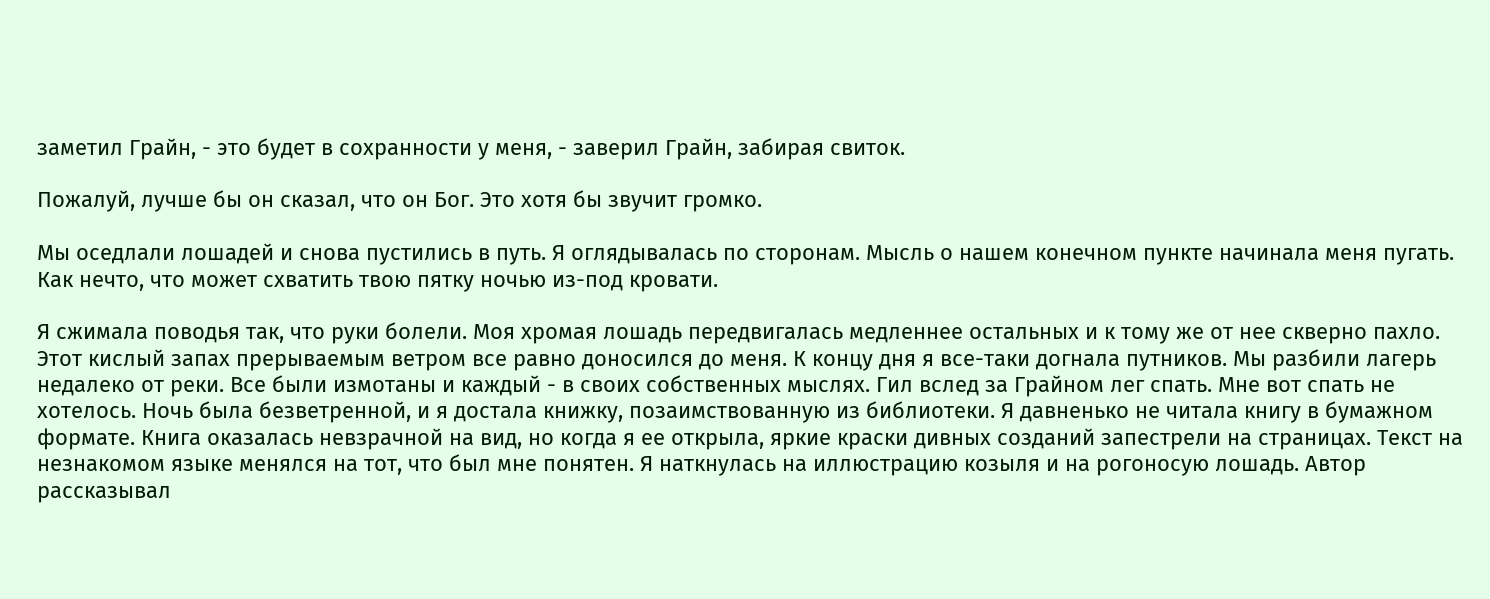заметил Грайн, - это будет в сохранности у меня, - заверил Грайн, забирая свиток.

Пожалуй, лучше бы он сказал, что он Бог. Это хотя бы звучит громко.

Мы оседлали лошадей и снова пустились в путь. Я оглядывалась по сторонам. Мысль о нашем конечном пункте начинала меня пугать. Как нечто, что может схватить твою пятку ночью из-под кровати.

Я сжимала поводья так, что руки болели. Моя хромая лошадь передвигалась медленнее остальных и к тому же от нее скверно пахло. Этот кислый запах прерываемым ветром все равно доносился до меня. К концу дня я все-таки догнала путников. Мы разбили лагерь недалеко от реки. Все были измотаны и каждый - в своих собственных мыслях. Гил вслед за Грайном лег спать. Мне вот спать не хотелось. Ночь была безветренной, и я достала книжку, позаимствованную из библиотеки. Я давненько не читала книгу в бумажном формате. Книга оказалась невзрачной на вид, но когда я ее открыла, яркие краски дивных созданий запестрели на страницах. Текст на незнакомом языке менялся на тот, что был мне понятен. Я наткнулась на иллюстрацию козыля и на рогоносую лошадь. Автор рассказывал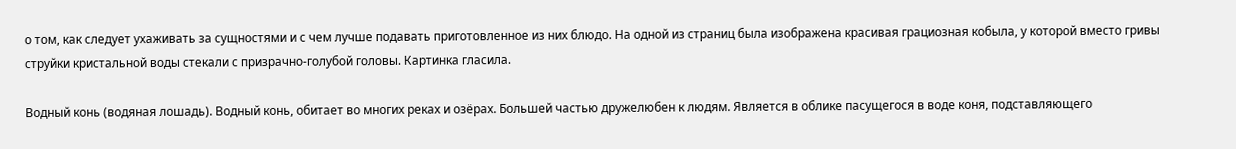о том, как следует ухаживать за сущностями и с чем лучше подавать приготовленное из них блюдо. На одной из страниц была изображена красивая грациозная кобыла, у которой вместо гривы струйки кристальной воды стекали с призрачно-голубой головы. Картинка гласила.

Водный конь (водяная лошадь). Водный конь, обитает во многих реках и озёрах. Большей частью дружелюбен к людям. Является в облике пасущегося в воде коня, подставляющего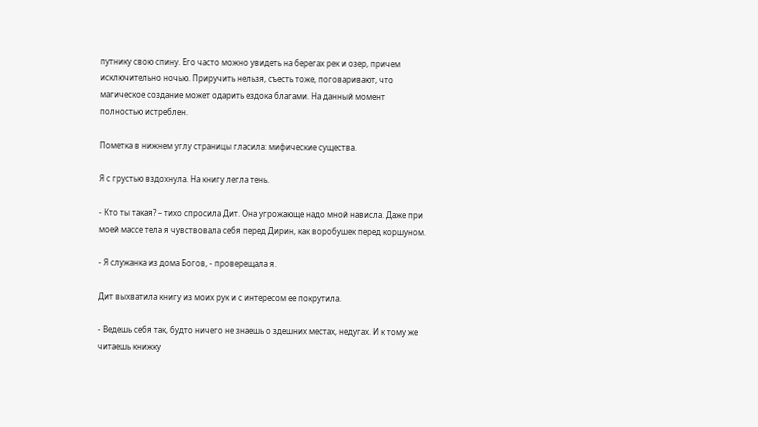путнику свою спину. Его часто можно увидеть на берегах рек и озер, причем исключительно ночью. Приручить нельзя, съесть тоже, поговаривают, что магическое создание может одарить ездока благами. На данный момент полностью истреблен.

Пометка в нижнем углу страницы гласила: мифические существа.

Я с грустью вздохнула. На книгу легла тень.

- Кто ты такая? – тихо спросила Дит. Она угрожающе надо мной нависла. Даже при моей массе тела я чувствовала себя перед Дирин, как воробушек перед коршуном.

- Я служанка из дома Богов, - проверещала я.

Дит выхватила книгу из моих рук и с интересом ее покрутила.

- Ведешь себя так, будто ничего не знаешь о здешних местах, недугах. И к тому же читаешь книжку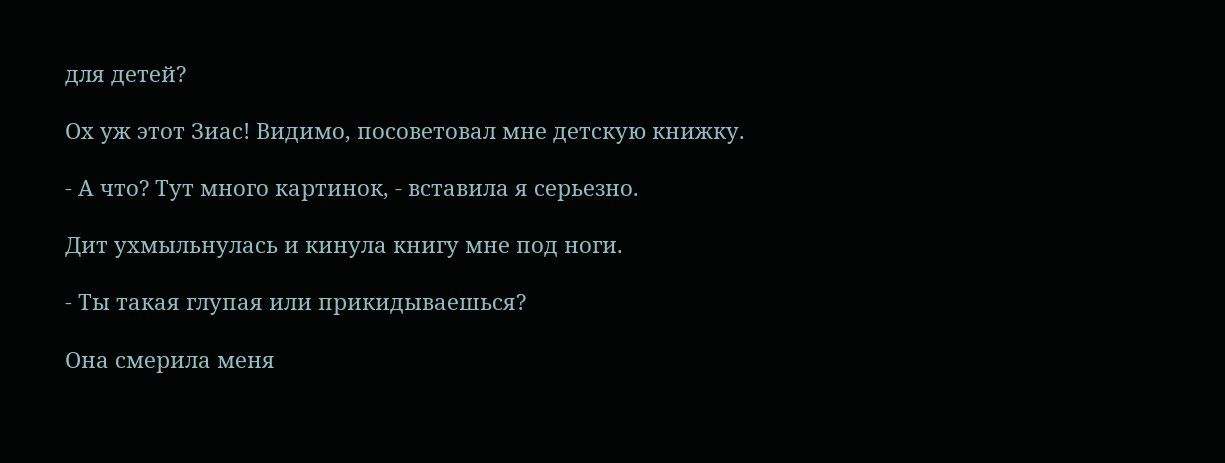для детей?

Ох уж этот Зиас! Видимо, посоветовал мне детскую книжку.

- А что? Тут много картинок, - вставила я серьезно.

Дит ухмыльнулась и кинула книгу мне под ноги.

- Ты такая глупая или прикидываешься?

Она смерила меня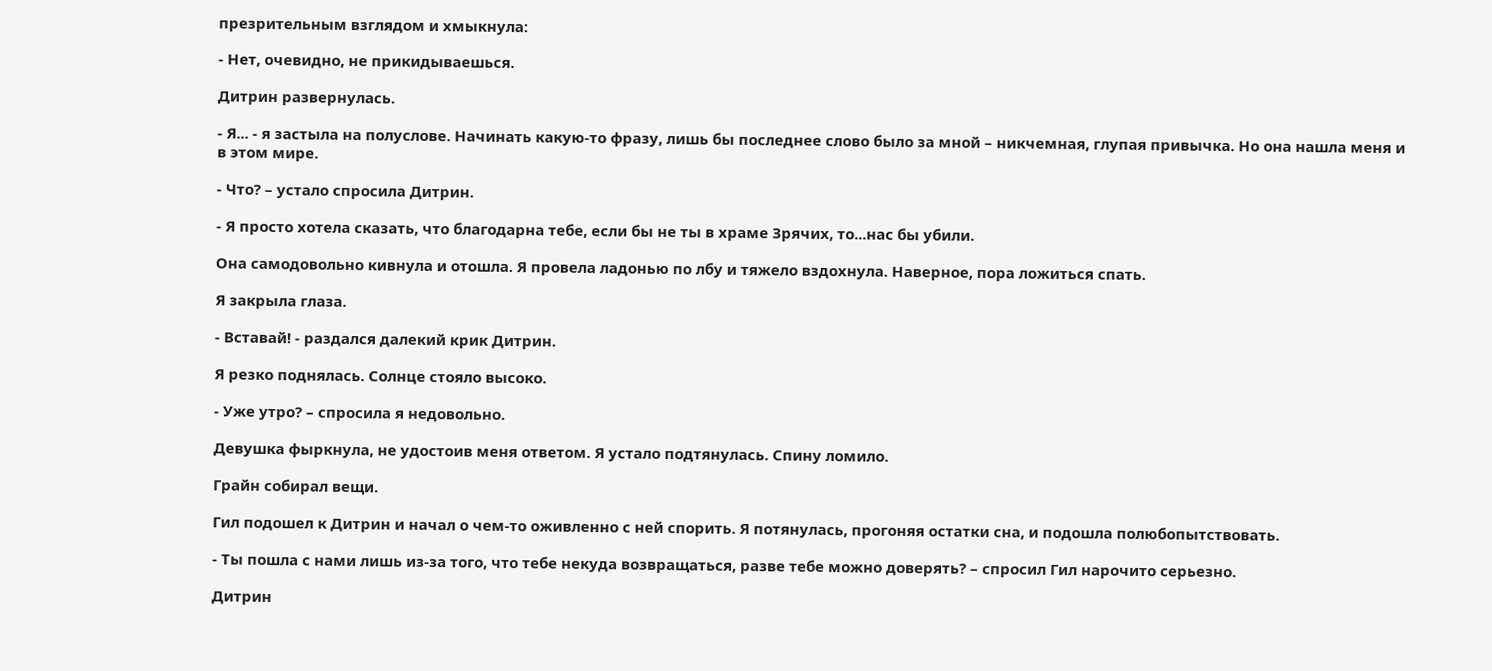презрительным взглядом и хмыкнула:

- Нет, очевидно, не прикидываешься.

Дитрин развернулась.

- Я... - я застыла на полуслове. Начинать какую-то фразу, лишь бы последнее слово было за мной – никчемная, глупая привычка. Но она нашла меня и в этом мире.

- Что? – устало спросила Дитрин.

- Я просто хотела сказать, что благодарна тебе, если бы не ты в храме Зрячих, то...нас бы убили.

Она самодовольно кивнула и отошла. Я провела ладонью по лбу и тяжело вздохнула. Наверное, пора ложиться спать.

Я закрыла глаза.

- Вставай! - раздался далекий крик Дитрин.

Я резко поднялась. Солнце стояло высоко.

- Уже утро? – спросила я недовольно.

Девушка фыркнула, не удостоив меня ответом. Я устало подтянулась. Спину ломило.

Грайн собирал вещи.

Гил подошел к Дитрин и начал о чем-то оживленно с ней спорить. Я потянулась, прогоняя остатки сна, и подошла полюбопытствовать.

- Ты пошла с нами лишь из-за того, что тебе некуда возвращаться, разве тебе можно доверять? – спросил Гил нарочито серьезно.

Дитрин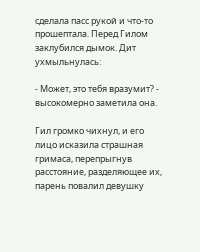сделала пасс рукой и что-то прошептала. Перед Гилом заклубился дымок. Дит ухмыльнулась:

- Может, это тебя вразумит? - высокомерно заметила она.

Гил громко чихнул, и его лицо исказила страшная гримаса, перепрыгнув расстояние, разделяющее их, парень повалил девушку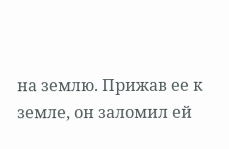на землю. Прижав ее к земле, он заломил ей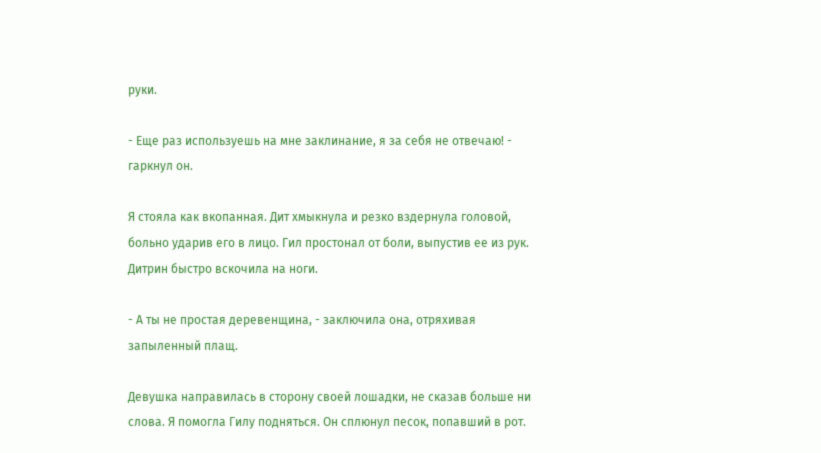руки.

- Еще раз используешь на мне заклинание, я за себя не отвечаю! - гаркнул он.

Я стояла как вкопанная. Дит хмыкнула и резко вздернула головой, больно ударив его в лицо. Гил простонал от боли, выпустив ее из рук. Дитрин быстро вскочила на ноги.

- А ты не простая деревенщина, - заключила она, отряхивая запыленный плащ.

Девушка направилась в сторону своей лошадки, не сказав больше ни слова. Я помогла Гилу подняться. Он сплюнул песок, попавший в рот.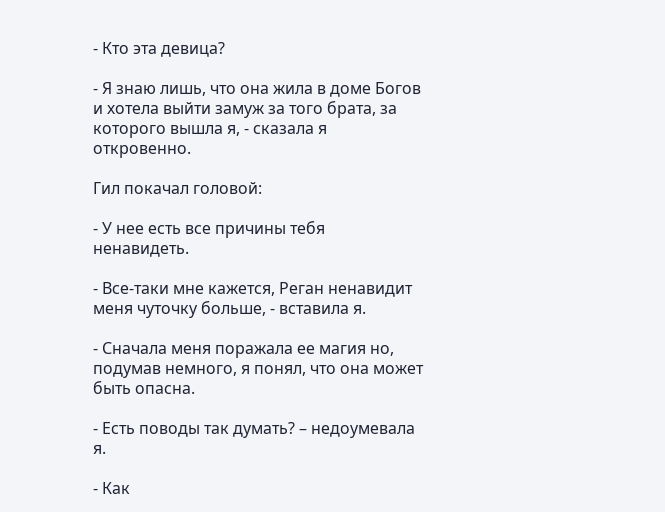- Кто эта девица?

- Я знаю лишь, что она жила в доме Богов и хотела выйти замуж за того брата, за которого вышла я, - сказала я откровенно.

Гил покачал головой:

- У нее есть все причины тебя ненавидеть.

- Все-таки мне кажется, Реган ненавидит меня чуточку больше, - вставила я.

- Сначала меня поражала ее магия но, подумав немного, я понял, что она может быть опасна.

- Есть поводы так думать? – недоумевала я.

- Как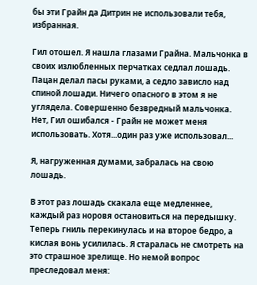бы эти Грайн да Дитрин не использовали тебя, избранная.

Гил отошел. Я нашла глазами Грайна. Мальчонка в своих излюбленных перчатках седлал лошадь. Пацан делал пасы руками, а седло зависло над спиной лошади. Ничего опасного в этом я не углядела. Совершенно безвредный мальчонка. Нет, Гил ошибался - Грайн не может меня использовать. Хотя...один раз уже использовал...

Я, нагруженная думами, забралась на свою лошадь.

В этот раз лошадь скакала еще медленнее, каждый раз норовя остановиться на передышку. Теперь гниль перекинулась и на второе бедро, а кислая вонь усилилась. Я старалась не смотреть на это страшное зрелище. Но немой вопрос преследовал меня: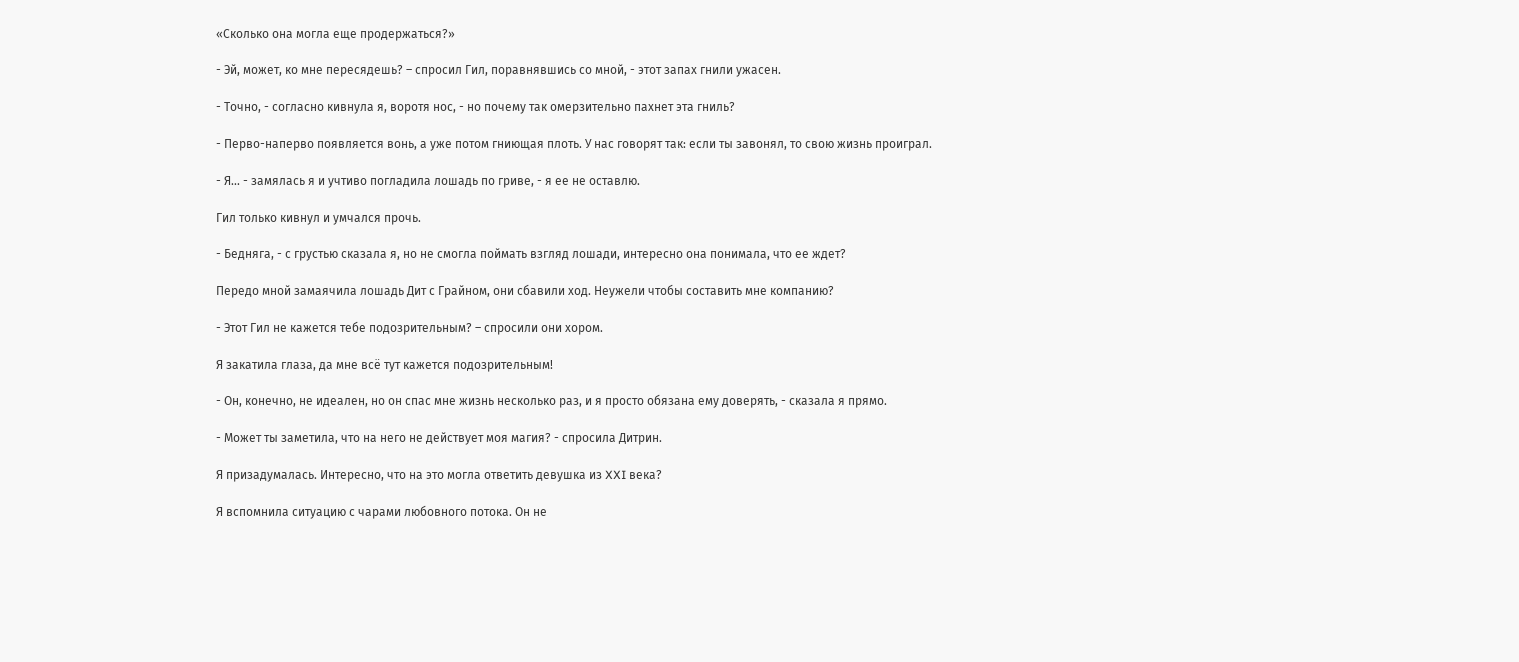«Сколько она могла еще продержаться?»

- Эй, может, ко мне пересядешь? – спросил Гил, поравнявшись со мной, - этот запах гнили ужасен.

- Точно, - согласно кивнула я, воротя нос, - но почему так омерзительно пахнет эта гниль?

- Перво-наперво появляется вонь, а уже потом гниющая плоть. У нас говорят так: если ты завонял, то свою жизнь проиграл.

- Я... - замялась я и учтиво погладила лошадь по гриве, - я ее не оставлю.

Гил только кивнул и умчался прочь.

- Бедняга, - с грустью сказала я, но не смогла поймать взгляд лошади, интересно она понимала, что ее ждет?

Передо мной замаячила лошадь Дит с Грайном, они сбавили ход. Неужели чтобы составить мне компанию?

- Этот Гил не кажется тебе подозрительным? – спросили они хором.

Я закатила глаза, да мне всё тут кажется подозрительным!

- Он, конечно, не идеален, но он спас мне жизнь несколько раз, и я просто обязана ему доверять, - сказала я прямо.

- Может ты заметила, что на него не действует моя магия? - спросила Дитрин.

Я призадумалась. Интересно, что на это могла ответить девушка из XXI века?

Я вспомнила ситуацию с чарами любовного потока. Он не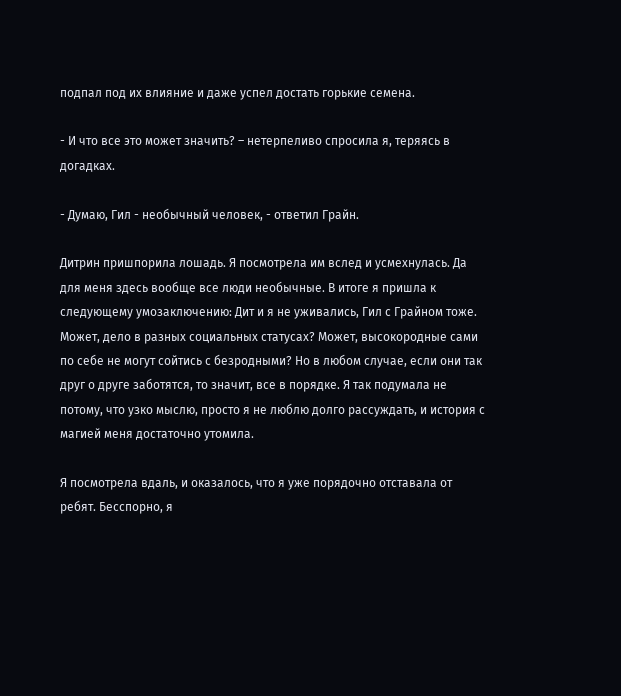подпал под их влияние и даже успел достать горькие семена.

- И что все это может значить? – нетерпеливо спросила я, теряясь в догадках.

- Думаю, Гил - необычный человек, - ответил Грайн.

Дитрин пришпорила лошадь. Я посмотрела им вслед и усмехнулась. Да для меня здесь вообще все люди необычные. В итоге я пришла к следующему умозаключению: Дит и я не уживались, Гил с Грайном тоже. Может, дело в разных социальных статусах? Может, высокородные сами по себе не могут сойтись с безродными? Но в любом случае, если они так друг о друге заботятся, то значит, все в порядке. Я так подумала не потому, что узко мыслю, просто я не люблю долго рассуждать, и история с магией меня достаточно утомила.

Я посмотрела вдаль, и оказалось, что я уже порядочно отставала от ребят. Бесспорно, я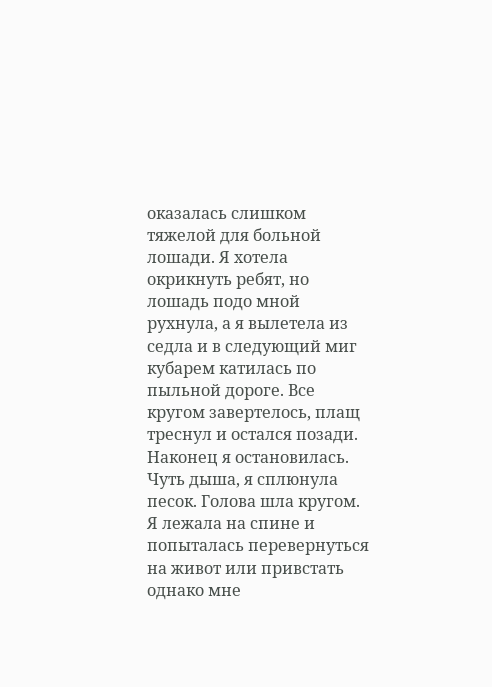оказалась слишком тяжелой для больной лошади. Я хотела окрикнуть ребят, но лошадь подо мной рухнула, а я вылетела из седла и в следующий миг кубарем катилась по пыльной дороге. Все кругом завертелось, плащ треснул и остался позади. Наконец я остановилась. Чуть дыша, я сплюнула песок. Голова шла кругом. Я лежала на спине и попыталась перевернуться на живот или привстать однако мне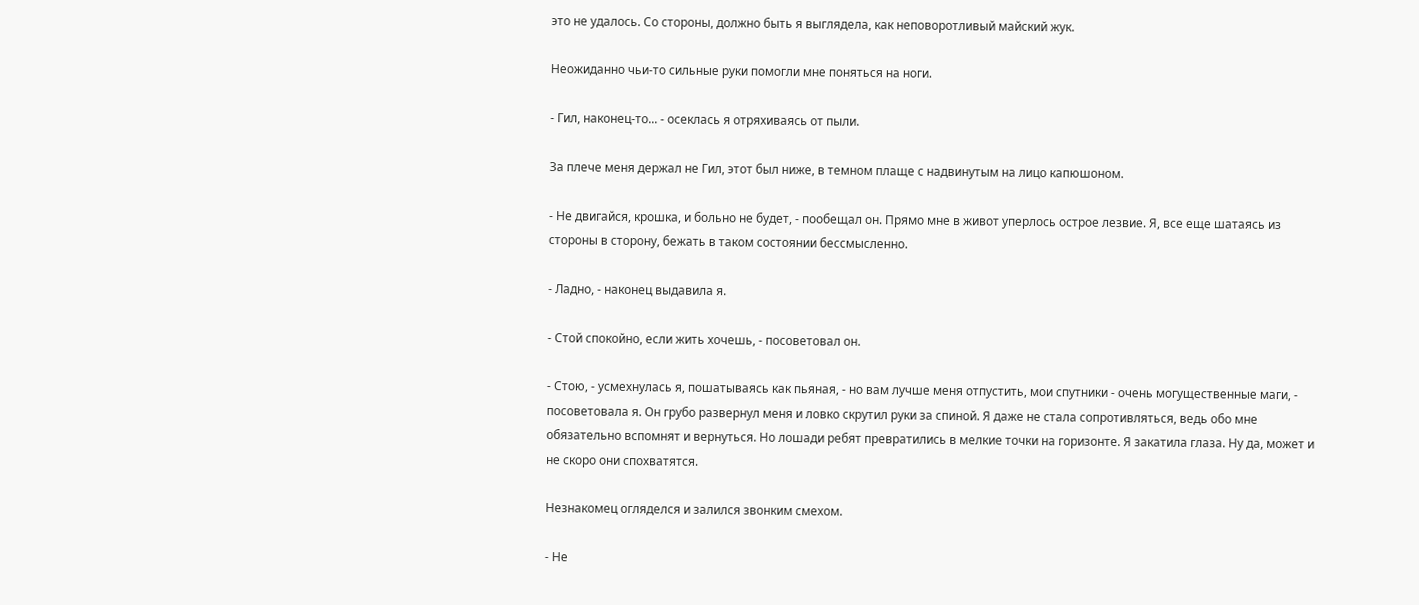это не удалось. Со стороны, должно быть я выглядела, как неповоротливый майский жук.

Неожиданно чьи-то сильные руки помогли мне поняться на ноги.

- Гил, наконец-то... - осеклась я отряхиваясь от пыли.

За плече меня держал не Гил, этот был ниже, в темном плаще с надвинутым на лицо капюшоном.

- Не двигайся, крошка, и больно не будет, - пообещал он. Прямо мне в живот уперлось острое лезвие. Я, все еще шатаясь из стороны в сторону, бежать в таком состоянии бессмысленно.

- Ладно, - наконец выдавила я.

- Стой спокойно, если жить хочешь, - посоветовал он.

- Стою, - усмехнулась я, пошатываясь как пьяная, - но вам лучше меня отпустить, мои спутники - очень могущественные маги, - посоветовала я. Он грубо развернул меня и ловко скрутил руки за спиной. Я даже не стала сопротивляться, ведь обо мне обязательно вспомнят и вернуться. Но лошади ребят превратились в мелкие точки на горизонте. Я закатила глаза. Ну да, может и не скоро они спохватятся.

Незнакомец огляделся и залился звонким смехом.

- Не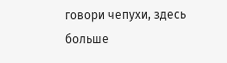говори чепухи, здесь больше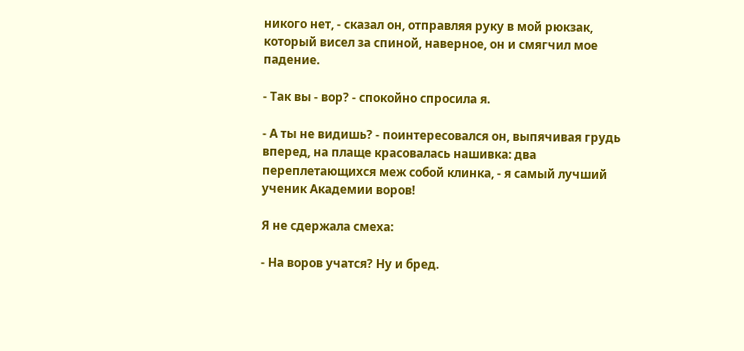никого нет, - сказал он, отправляя руку в мой рюкзак, который висел за спиной, наверное, он и смягчил мое падение.

- Так вы - вор? - спокойно спросила я.

- А ты не видишь? - поинтересовался он, выпячивая грудь вперед, на плаще красовалась нашивка: два переплетающихся меж собой клинка, - я самый лучший ученик Академии воров!

Я не сдержала смеха:

- На воров учатся? Ну и бред.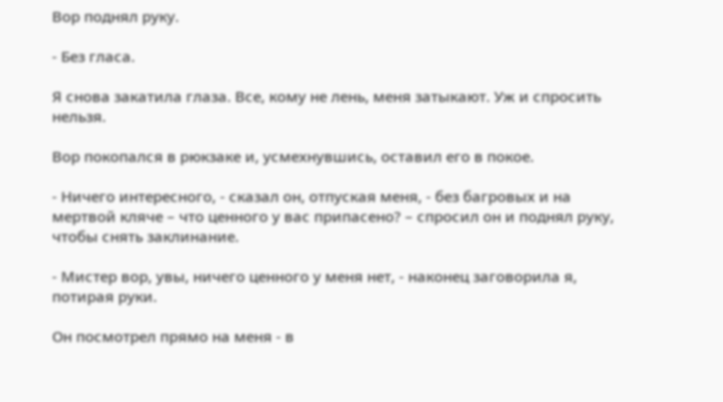Вор поднял руку.

- Без гласа.

Я снова закатила глаза. Все, кому не лень, меня затыкают. Уж и спросить нельзя.

Вор покопался в рюкзаке и, усмехнувшись, оставил его в покое.

- Ничего интересного, - сказал он, отпуская меня, - без багровых и на мертвой кляче – что ценного у вас припасено? – спросил он и поднял руку, чтобы снять заклинание.

- Мистер вор, увы, ничего ценного у меня нет, - наконец заговорила я, потирая руки.

Он посмотрел прямо на меня - в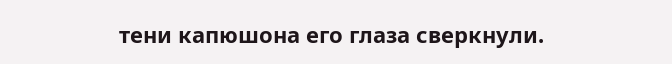тени капюшона его глаза сверкнули.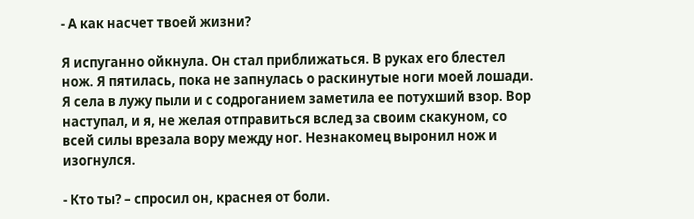- А как насчет твоей жизни?

Я испуганно ойкнула. Он стал приближаться. В руках его блестел нож. Я пятилась, пока не запнулась о раскинутые ноги моей лошади. Я села в лужу пыли и с содроганием заметила ее потухший взор. Вор наступал, и я, не желая отправиться вслед за своим скакуном, со всей силы врезала вору между ног. Незнакомец выронил нож и изогнулся.

- Кто ты? – спросил он, краснея от боли.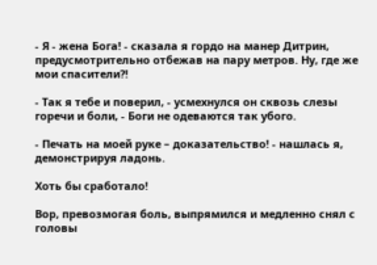- Я - жена Бога! - сказала я гордо на манер Дитрин, предусмотрительно отбежав на пару метров. Ну, где же мои спасители?!

- Так я тебе и поверил, - усмехнулся он сквозь слезы горечи и боли, - Боги не одеваются так убого.

- Печать на моей руке – доказательство! - нашлась я, демонстрируя ладонь.

Хоть бы сработало!

Вор, превозмогая боль, выпрямился и медленно снял с головы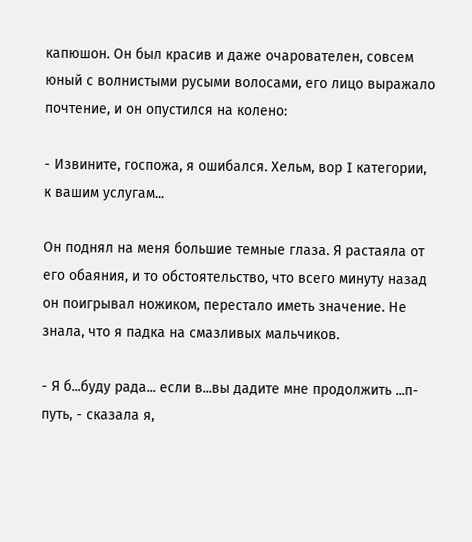капюшон. Он был красив и даже очарователен, совсем юный с волнистыми русыми волосами, его лицо выражало почтение, и он опустился на колено:

- Извините, госпожа, я ошибался. Хельм, вор I категории, к вашим услугам...

Он поднял на меня большие темные глаза. Я растаяла от его обаяния, и то обстоятельство, что всего минуту назад он поигрывал ножиком, перестало иметь значение. Не знала, что я падка на смазливых мальчиков.

- Я б...буду рада... если в...вы дадите мне продолжить ...п-путь, - сказала я,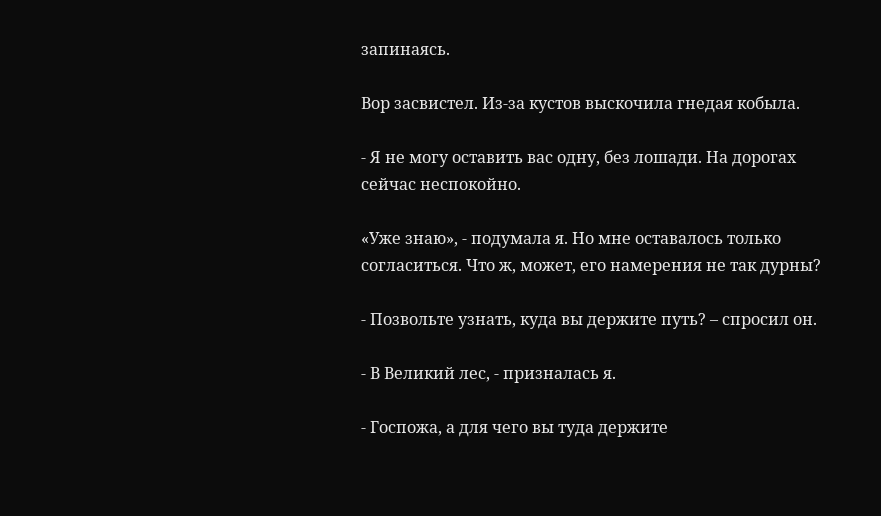запинаясь.

Вор засвистел. Из-за кустов выскочила гнедая кобыла.

- Я не могу оставить вас одну, без лошади. На дорогах сейчас неспокойно.

«Уже знаю», - подумала я. Но мне оставалось только согласиться. Что ж, может, его намерения не так дурны?

- Позвольте узнать, куда вы держите путь? – спросил он.

- В Великий лес, - призналась я.

- Госпожа, а для чего вы туда держите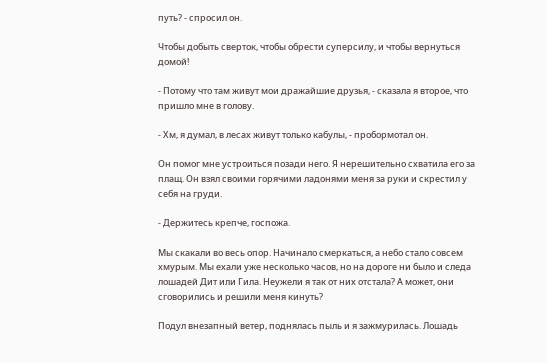путь? - спросил он.

Чтобы добыть сверток, чтобы обрести суперсилу, и чтобы вернуться домой!

- Потому что там живут мои дражайшие друзья, - сказала я второе, что пришло мне в голову.

- Хм, я думал, в лесах живут только кабулы, - пробормотал он.

Он помог мне устроиться позади него. Я нерешительно схватила его за плащ. Он взял своими горячими ладонями меня за руки и скрестил у себя на груди.

- Держитесь крепче, госпожа.

Мы скакали во весь опор. Начинало смеркаться, а небо стало совсем хмурым. Мы ехали уже несколько часов, но на дороге ни было и следа лошадей Дит или Гила. Неужели я так от них отстала? А может, они сговорились и решили меня кинуть?

Подул внезапный ветер, поднялась пыль и я зажмурилась. Лошадь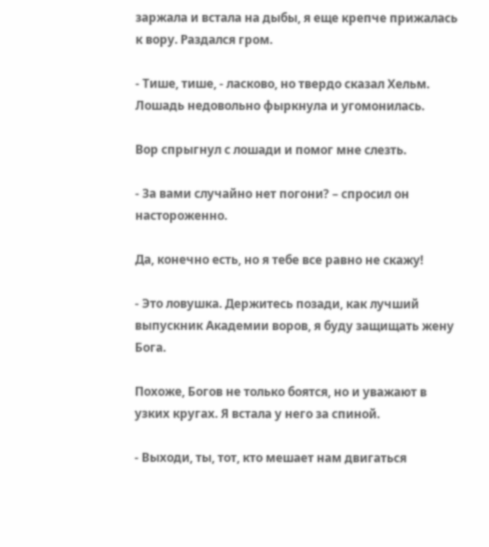заржала и встала на дыбы, я еще крепче прижалась к вору. Раздался гром.

- Тише, тише, - ласково, но твердо сказал Хельм. Лошадь недовольно фыркнула и угомонилась.

Вор спрыгнул с лошади и помог мне слезть.

- За вами случайно нет погони? – спросил он настороженно.

Да, конечно есть, но я тебе все равно не скажу!

- Это ловушка. Держитесь позади, как лучший выпускник Академии воров, я буду защищать жену Бога.

Похоже, Богов не только боятся, но и уважают в узких кругах. Я встала у него за спиной.

- Выходи, ты, тот, кто мешает нам двигаться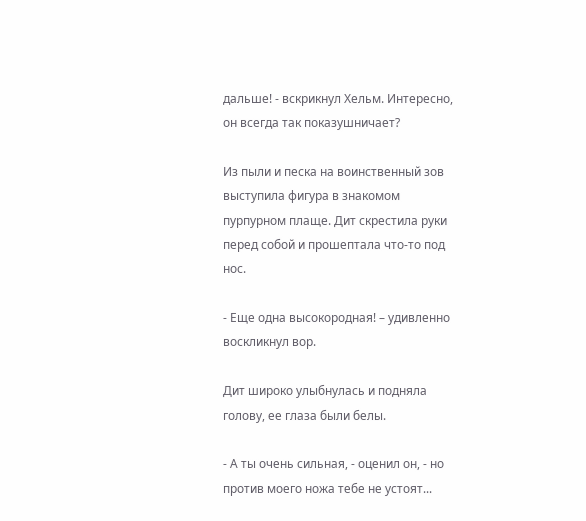дальше! - вскрикнул Хельм. Интересно, он всегда так показушничает?

Из пыли и песка на воинственный зов выступила фигура в знакомом пурпурном плаще. Дит скрестила руки перед собой и прошептала что-то под нос.

- Еще одна высокородная! – удивленно воскликнул вор.

Дит широко улыбнулась и подняла голову, ее глаза были белы.

- А ты очень сильная, - оценил он, - но против моего ножа тебе не устоят...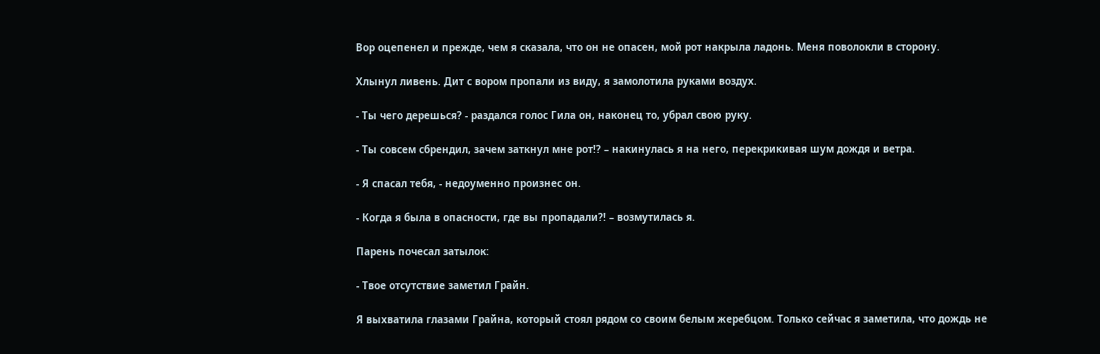Вор оцепенел и прежде, чем я сказала, что он не опасен, мой рот накрыла ладонь. Меня поволокли в сторону.

Хлынул ливень. Дит с вором пропали из виду, я замолотила руками воздух.

- Ты чего дерешься? - раздался голос Гила он, наконец то, убрал свою руку.

- Ты совсем сбрендил, зачем заткнул мне рот!? – накинулась я на него, перекрикивая шум дождя и ветра.

- Я спасал тебя, - недоуменно произнес он.

- Когда я была в опасности, где вы пропадали?! – возмутилась я.

Парень почесал затылок:

- Твое отсутствие заметил Грайн.

Я выхватила глазами Грайна, который стоял рядом со своим белым жеребцом. Только сейчас я заметила, что дождь не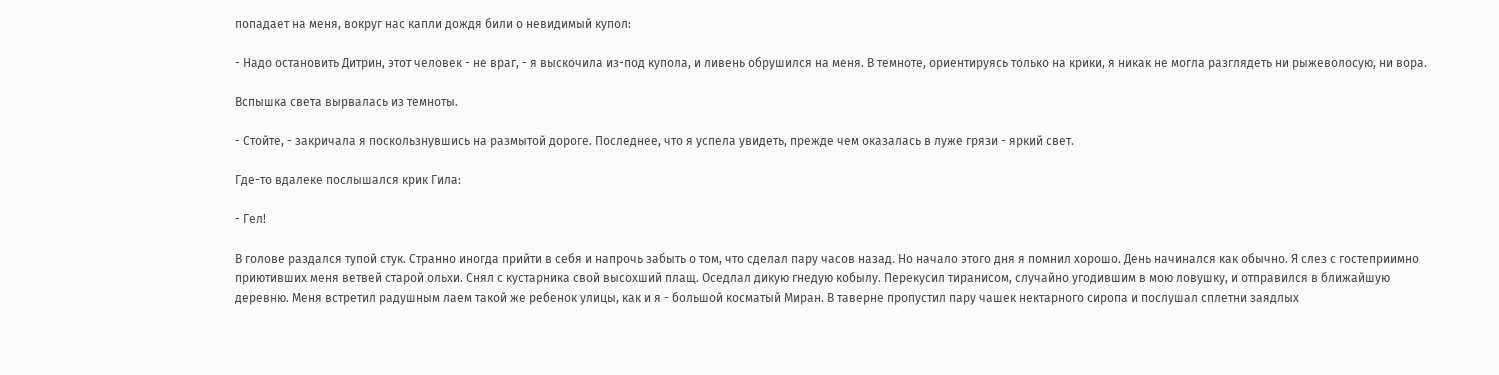попадает на меня, вокруг нас капли дождя били о невидимый купол:

- Надо остановить Дитрин, этот человек - не враг, - я выскочила из-под купола, и ливень обрушился на меня. В темноте, ориентируясь только на крики, я никак не могла разглядеть ни рыжеволосую, ни вора.

Вспышка света вырвалась из темноты.

- Стойте, - закричала я поскользнувшись на размытой дороге. Последнее, что я успела увидеть, прежде чем оказалась в луже грязи - яркий свет.

Где-то вдалеке послышался крик Гила:

- Гел!

В голове раздался тупой стук. Странно иногда прийти в себя и напрочь забыть о том, что сделал пару часов назад. Но начало этого дня я помнил хорошо. День начинался как обычно. Я слез с гостеприимно приютивших меня ветвей старой ольхи. Снял с кустарника свой высохший плащ. Оседлал дикую гнедую кобылу. Перекусил тиранисом, случайно угодившим в мою ловушку, и отправился в ближайшую деревню. Меня встретил радушным лаем такой же ребенок улицы, как и я - большой косматый Миран. В таверне пропустил пару чашек нектарного сиропа и послушал сплетни заядлых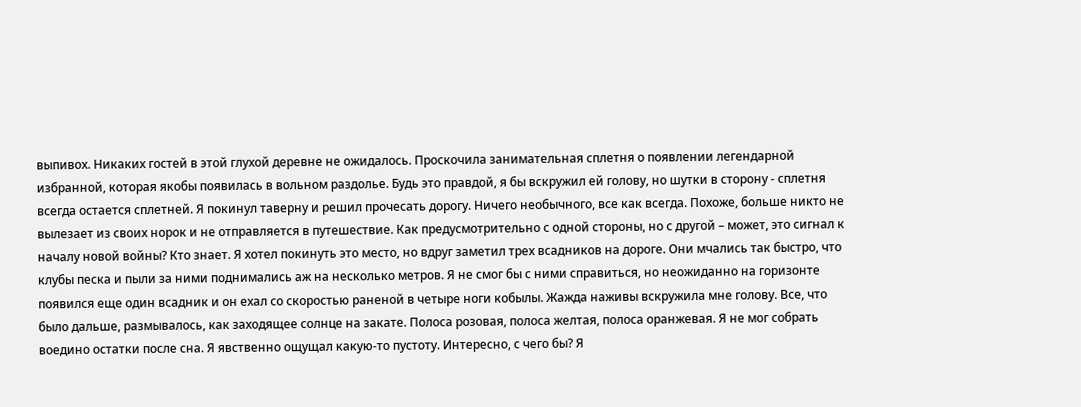выпивох. Никаких гостей в этой глухой деревне не ожидалось. Проскочила занимательная сплетня о появлении легендарной избранной, которая якобы появилась в вольном раздолье. Будь это правдой, я бы вскружил ей голову, но шутки в сторону - сплетня всегда остается сплетней. Я покинул таверну и решил прочесать дорогу. Ничего необычного, все как всегда. Похоже, больше никто не вылезает из своих норок и не отправляется в путешествие. Как предусмотрительно с одной стороны, но с другой – может, это сигнал к началу новой войны? Кто знает. Я хотел покинуть это место, но вдруг заметил трех всадников на дороге. Они мчались так быстро, что клубы песка и пыли за ними поднимались аж на несколько метров. Я не смог бы с ними справиться, но неожиданно на горизонте появился еще один всадник и он ехал со скоростью раненой в четыре ноги кобылы. Жажда наживы вскружила мне голову. Все, что было дальше, размывалось, как заходящее солнце на закате. Полоса розовая, полоса желтая, полоса оранжевая. Я не мог собрать воедино остатки после сна. Я явственно ощущал какую-то пустоту. Интересно, с чего бы? Я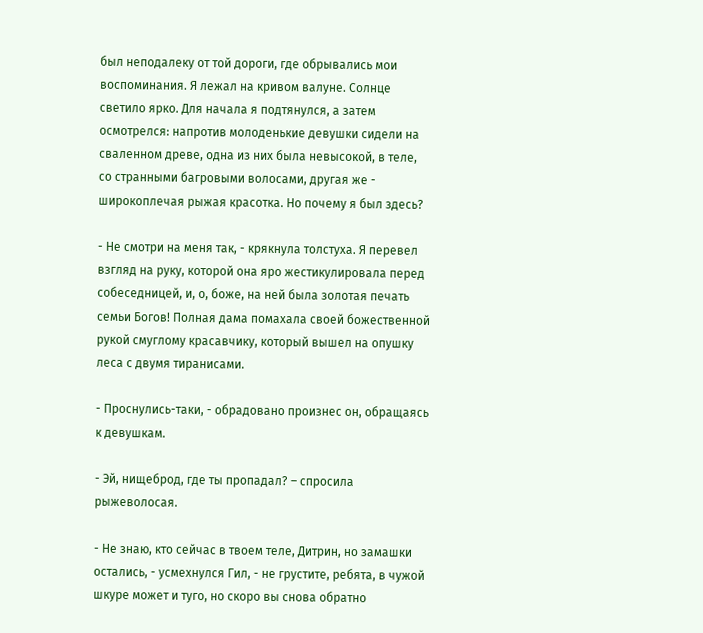был неподалеку от той дороги, где обрывались мои воспоминания. Я лежал на кривом валуне. Солнце светило ярко. Для начала я подтянулся, а затем осмотрелся: напротив молоденькие девушки сидели на сваленном древе, одна из них была невысокой, в теле, со странными багровыми волосами, другая же - широкоплечая рыжая красотка. Но почему я был здесь?

- Не смотри на меня так, - крякнула толстуха. Я перевел взгляд на руку, которой она яро жестикулировала перед собеседницей, и, о, боже, на ней была золотая печать семьи Богов! Полная дама помахала своей божественной рукой смуглому красавчику, который вышел на опушку леса с двумя тиранисами.

- Проснулись-таки, - обрадовано произнес он, обращаясь к девушкам.

- Эй, нищеброд, где ты пропадал? – спросила рыжеволосая.

- Не знаю, кто сейчас в твоем теле, Дитрин, но замашки остались, - усмехнулся Гил, - не грустите, ребята, в чужой шкуре может и туго, но скоро вы снова обратно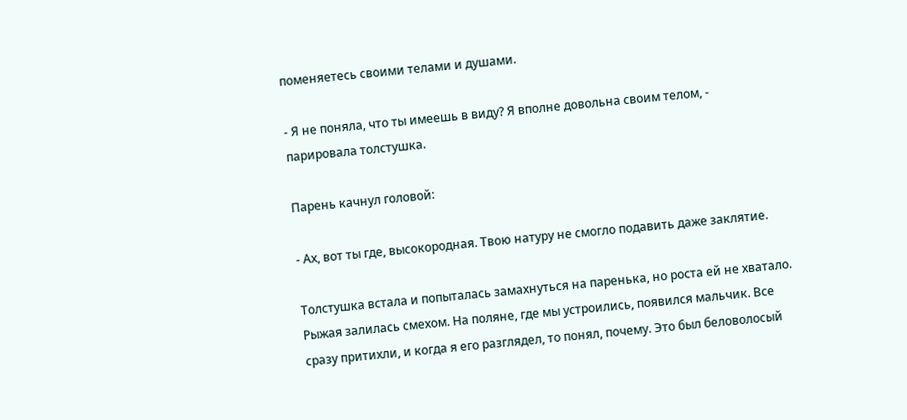поменяетесь своими телами и душами.

- Я не поняла, что ты имеешь в виду? Я вполне довольна своим телом, - парировала толстушка.

Парень качнул головой:

- Ах, вот ты где, высокородная. Твою натуру не смогло подавить даже заклятие.

Толстушка встала и попыталась замахнуться на паренька, но роста ей не хватало. Рыжая залилась смехом. На поляне, где мы устроились, появился мальчик. Все сразу притихли, и когда я его разглядел, то понял, почему. Это был беловолосый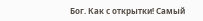Бог. Как с открытки! Самый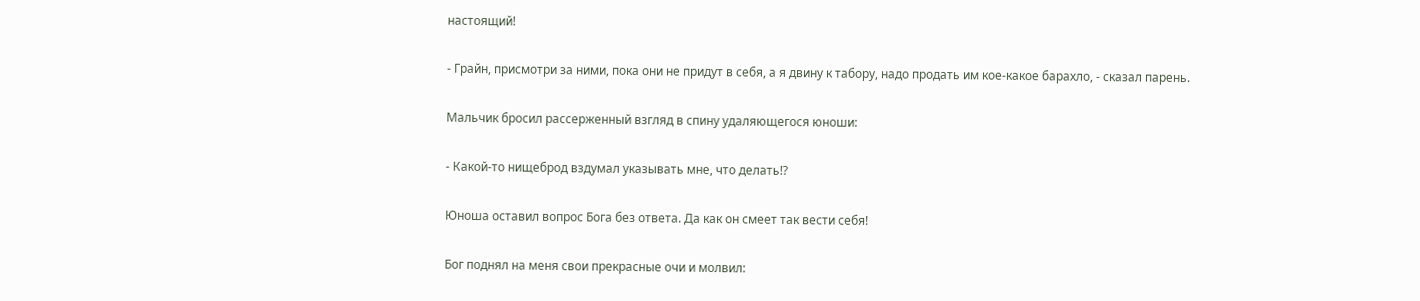настоящий!

- Грайн, присмотри за ними, пока они не придут в себя, а я двину к табору, надо продать им кое-какое барахло, - сказал парень.

Мальчик бросил рассерженный взгляд в спину удаляющегося юноши:

- Какой-то нищеброд вздумал указывать мне, что делать!?

Юноша оставил вопрос Бога без ответа. Да как он смеет так вести себя!

Бог поднял на меня свои прекрасные очи и молвил: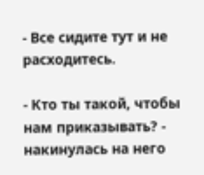- Все сидите тут и не расходитесь.

- Кто ты такой, чтобы нам приказывать? - накинулась на него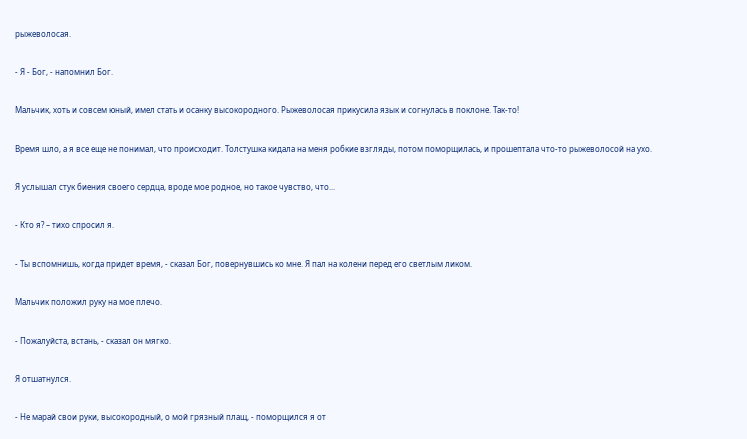рыжеволосая.

- Я - Бог, - напомнил Бог.

Мальчик, хоть и совсем юный, имел стать и осанку высокородного. Рыжеволосая прикусила язык и согнулась в поклоне. Так-то!

Время шло, а я все еще не понимал, что происходит. Толстушка кидала на меня робкие взгляды, потом поморщилась, и прошептала что-то рыжеволосой на ухо.

Я услышал стук биения своего сердца, вроде мое родное, но такое чувство, что...

- Кто я? – тихо спросил я.

- Ты вспомнишь, когда придет время, - сказал Бог, повернувшись ко мне. Я пал на колени перед его светлым ликом.

Мальчик положил руку на мое плечо.

- Пожалуйста, встань, - сказал он мягко.

Я отшатнулся.

- Не марай свои руки, высокородный, о мой грязный плащ, - поморщился я от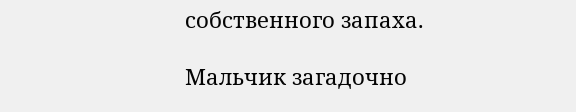собственного запаха.

Мальчик загадочно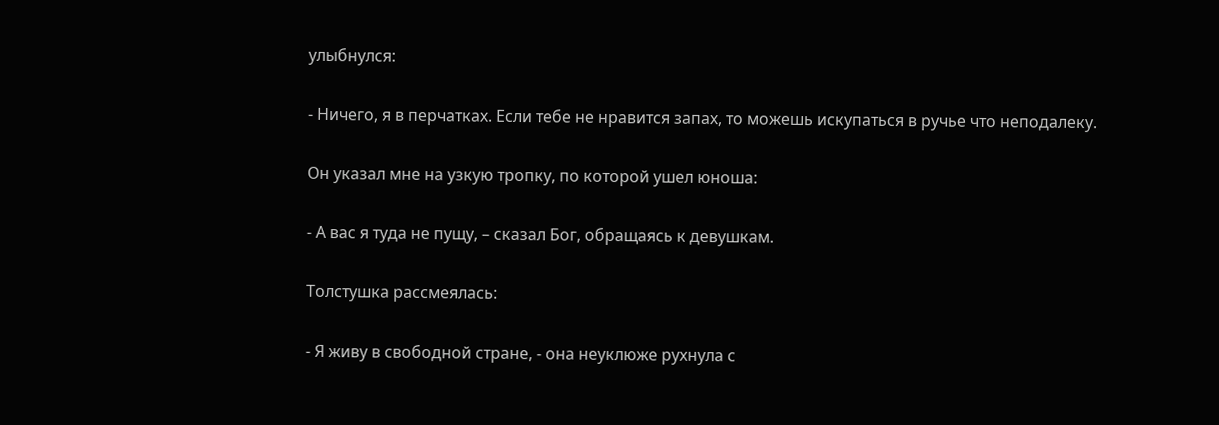улыбнулся:

- Ничего, я в перчатках. Если тебе не нравится запах, то можешь искупаться в ручье что неподалеку.

Он указал мне на узкую тропку, по которой ушел юноша:

- А вас я туда не пущу, – сказал Бог, обращаясь к девушкам.

Толстушка рассмеялась:

- Я живу в свободной стране, - она неуклюже рухнула с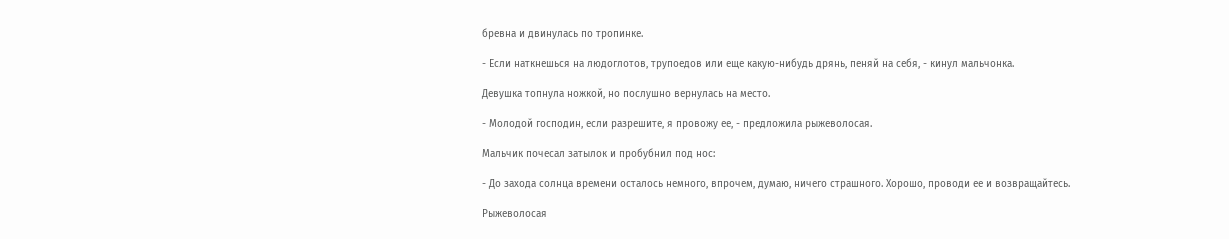бревна и двинулась по тропинке.

- Если наткнешься на людоглотов, трупоедов или еще какую-нибудь дрянь, пеняй на себя, - кинул мальчонка.

Девушка топнула ножкой, но послушно вернулась на место.

- Молодой господин, если разрешите, я провожу ее, - предложила рыжеволосая.

Мальчик почесал затылок и пробубнил под нос:

- До захода солнца времени осталось немного, впрочем, думаю, ничего страшного. Хорошо, проводи ее и возвращайтесь.

Рыжеволосая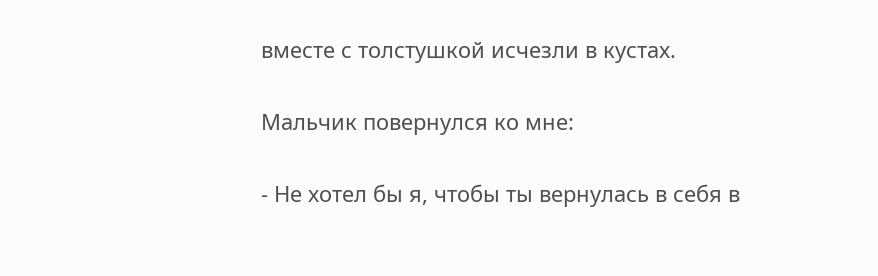вместе с толстушкой исчезли в кустах.

Мальчик повернулся ко мне:

- Не хотел бы я, чтобы ты вернулась в себя в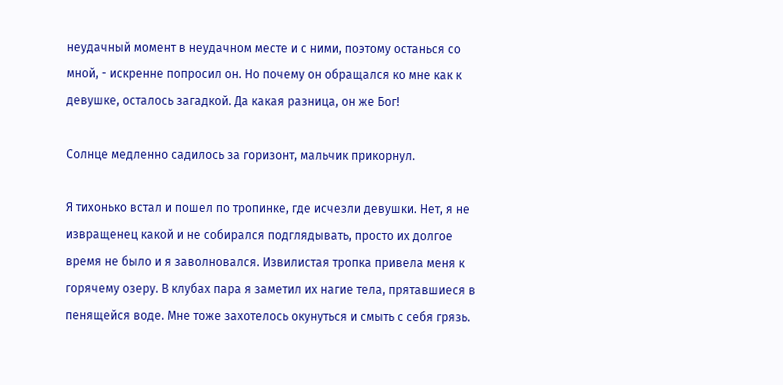неудачный момент в неудачном месте и с ними, поэтому останься со мной, - искренне попросил он. Но почему он обращался ко мне как к девушке, осталось загадкой. Да какая разница, он же Бог!

Солнце медленно садилось за горизонт, мальчик прикорнул.

Я тихонько встал и пошел по тропинке, где исчезли девушки. Нет, я не извращенец какой и не собирался подглядывать, просто их долгое время не было и я заволновался. Извилистая тропка привела меня к горячему озеру. В клубах пара я заметил их нагие тела, прятавшиеся в пенящейся воде. Мне тоже захотелось окунуться и смыть с себя грязь.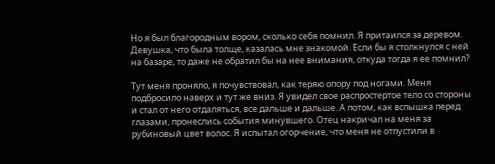Но я был благородным вором, сколько себя помнил. Я притаился за деревом. Девушка, что была толще, казалась мне знакомой. Если бы я столкнулся с ней на базаре, то даже не обратил бы на нее внимания, откуда тогда я ее помнил?

Тут меня проняло, я почувствовал, как теряю опору под ногами. Меня подбросило наверх и тут же вниз. Я увидел свое распростертое тело со стороны и стал от него отдаляться, все дальше и дальше. А потом, как вспышка перед глазами, пронеслись события минувшего. Отец накричал на меня за рубиновый цвет волос. Я испытал огорчение, что меня не отпустили в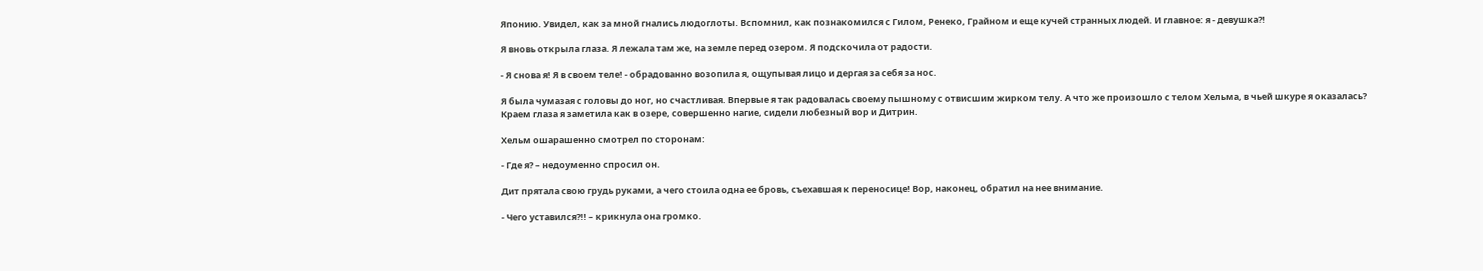Японию. Увидел, как за мной гнались людоглоты. Вспомнил, как познакомился с Гилом, Ренеко, Грайном и еще кучей странных людей. И главное: я - девушка?!

Я вновь открыла глаза. Я лежала там же, на земле перед озером. Я подскочила от радости.

- Я снова я! Я в своем теле! - обрадованно возопила я, ощупывая лицо и дергая за себя за нос.

Я была чумазая с головы до ног, но счастливая. Впервые я так радовалась своему пышному с отвисшим жирком телу. А что же произошло с телом Хельма, в чьей шкуре я оказалась? Краем глаза я заметила как в озере, совершенно нагие, сидели любезный вор и Дитрин.

Хельм ошарашенно смотрел по сторонам:

- Где я? – недоуменно спросил он.

Дит прятала свою грудь руками, а чего стоила одна ее бровь, съехавшая к переносице! Вор, наконец, обратил на нее внимание.

- Чего уставился?!! – крикнула она громко.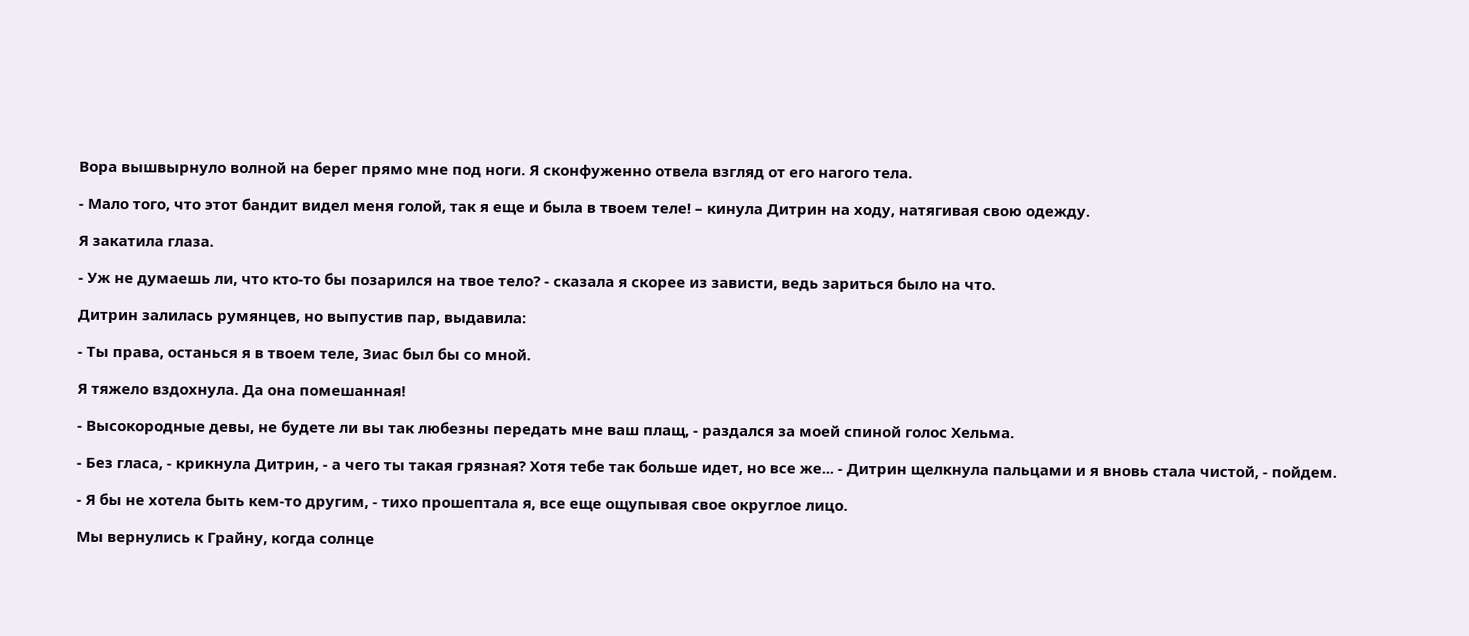Вора вышвырнуло волной на берег прямо мне под ноги. Я сконфуженно отвела взгляд от его нагого тела.

- Мало того, что этот бандит видел меня голой, так я еще и была в твоем теле! – кинула Дитрин на ходу, натягивая свою одежду.

Я закатила глаза.

- Уж не думаешь ли, что кто-то бы позарился на твое тело? - сказала я скорее из зависти, ведь зариться было на что.

Дитрин залилась румянцев, но выпустив пар, выдавила:

- Ты права, останься я в твоем теле, Зиас был бы со мной.

Я тяжело вздохнула. Да она помешанная!

- Высокородные девы, не будете ли вы так любезны передать мне ваш плащ, - раздался за моей спиной голос Хельма.

- Без гласа, - крикнула Дитрин, - а чего ты такая грязная? Хотя тебе так больше идет, но все же... - Дитрин щелкнула пальцами и я вновь стала чистой, - пойдем.

- Я бы не хотела быть кем-то другим, - тихо прошептала я, все еще ощупывая свое округлое лицо.

Мы вернулись к Грайну, когда солнце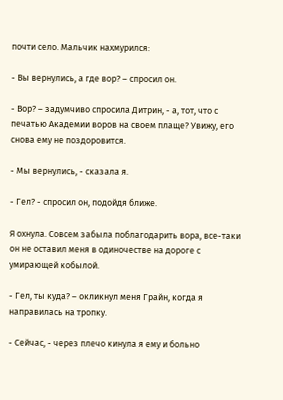почти село. Мальчик нахмурился:

- Вы вернулись, а где вор? – спросил он.

- Вор? – задумчиво спросила Дитрин, - а, тот, что с печатью Академии воров на своем плаще? Увижу, его снова ему не поздоровится.

- Мы вернулись, - сказала я.

- Гел? - спросил он, подойдя ближе.

Я охнула. Совсем забыла поблагодарить вора, все-таки он не оставил меня в одиночестве на дороге с умирающей кобылой.

- Гел, ты куда? – окликнул меня Грайн, когда я направилась на тропку.

- Сейчас, - через плечо кинула я ему и больно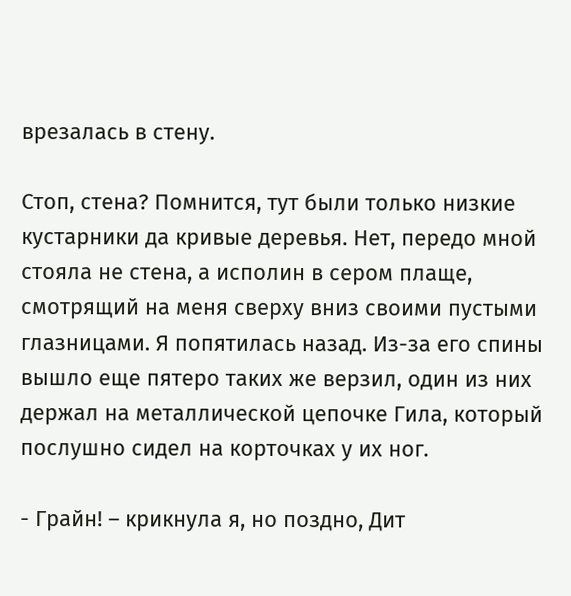врезалась в стену.

Стоп, стена? Помнится, тут были только низкие кустарники да кривые деревья. Нет, передо мной стояла не стена, а исполин в сером плаще, смотрящий на меня сверху вниз своими пустыми глазницами. Я попятилась назад. Из-за его спины вышло еще пятеро таких же верзил, один из них держал на металлической цепочке Гила, который послушно сидел на корточках у их ног.

- Грайн! – крикнула я, но поздно, Дит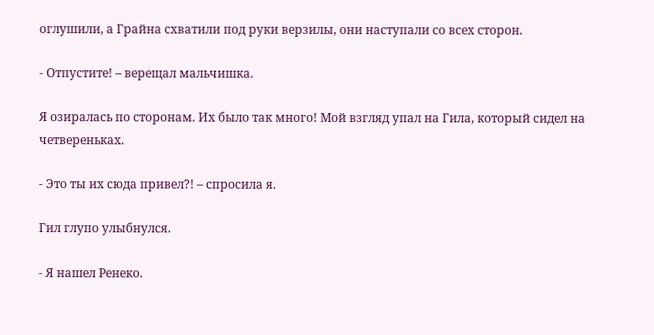оглушили, а Грайна схватили под руки верзилы, они наступали со всех сторон.

- Отпустите! – верещал мальчишка.

Я озиралась по сторонам. Их было так много! Мой взгляд упал на Гила, который сидел на четвереньках.

- Это ты их сюда привел?! – спросила я.

Гил глупо улыбнулся.

- Я нашел Ренеко.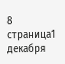8 страница1 декабря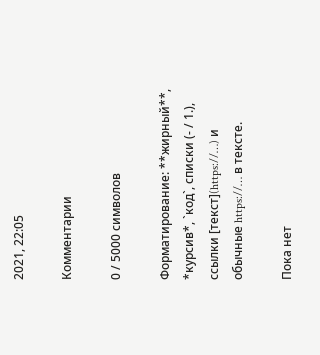2021, 22:05

Комментарии

0 / 5000 символов

Форматирование: **жирный**, *курсив*, `код`, списки (- / 1.), ссылки [текст](https://…) и обычные https://… в тексте.

Пока нет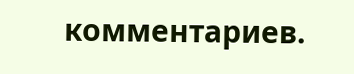комментариев.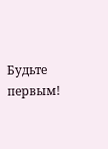Будьте первым!